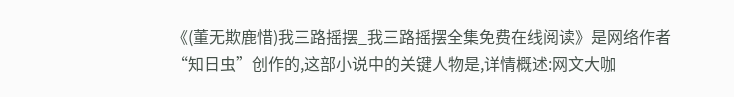《(董无欺鹿惜)我三路摇摆_我三路摇摆全集免费在线阅读》是网络作者“知日虫”创作的,这部小说中的关键人物是,详情概述:网文大咖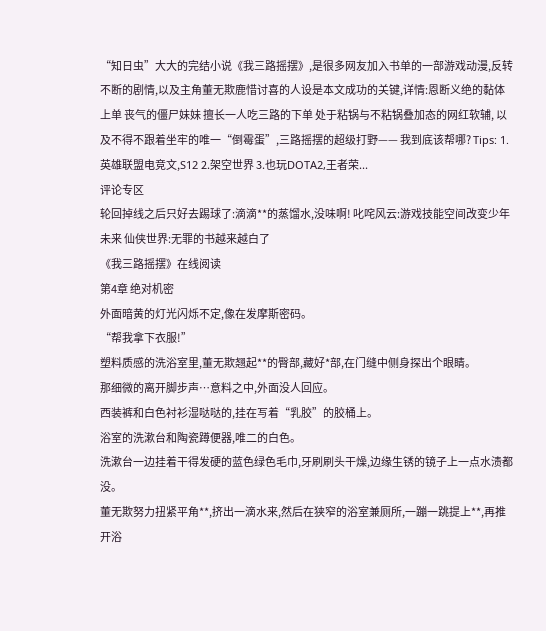“知日虫”大大的完结小说《我三路摇摆》,是很多网友加入书单的一部游戏动漫,反转不断的剧情,以及主角董无欺鹿惜讨喜的人设是本文成功的关键,详情:恩断义绝的黏体上单 丧气的僵尸妹妹 擅长一人吃三路的下单 处于粘锅与不粘锅叠加态的网红软辅, 以及不得不跟着坐牢的唯一“倒霉蛋”,三路摇摆的超级打野—— 我到底该帮哪? Tips: 1.英雄联盟电竞文,S12 2.架空世界 3.也玩DOTA2,王者荣...
评论专区
轮回掉线之后只好去踢球了:滴滴**的蒸馏水,没味啊! 叱咤风云:游戏技能空间改变少年未来 仙侠世界:无罪的书越来越白了
《我三路摇摆》在线阅读
第4章 绝对机密
外面暗黄的灯光闪烁不定,像在发摩斯密码。
“帮我拿下衣服!”
塑料质感的洗浴室里,董无欺翘起**的臀部,藏好*部,在门缝中侧身探出个眼睛。
那细微的离开脚步声…意料之中,外面没人回应。
西装裤和白色衬衫湿哒哒的,挂在写着“乳胶”的胶桶上。
浴室的洗漱台和陶瓷蹲便器,唯二的白色。
洗漱台一边挂着干得发硬的蓝色绿色毛巾,牙刷刷头干燥,边缘生锈的镜子上一点水渍都没。
董无欺努力扭紧平角**,挤出一滴水来,然后在狭窄的浴室兼厕所,一蹦一跳提上**,再推开浴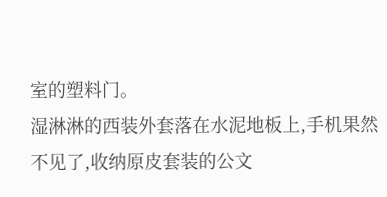室的塑料门。
湿淋淋的西装外套落在水泥地板上,手机果然不见了,收纳原皮套装的公文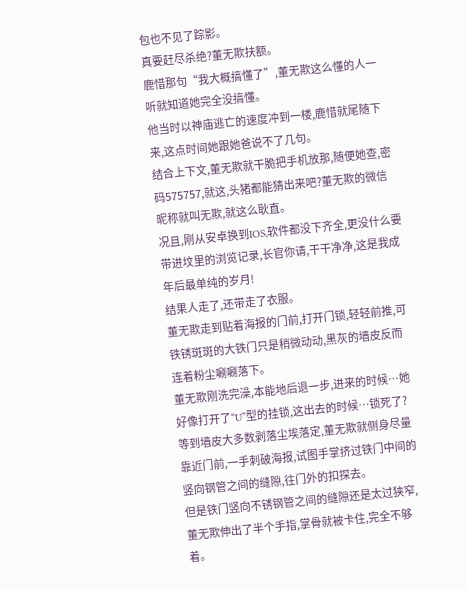包也不见了踪影。
真要赶尽杀绝?董无欺扶额。
鹿惜那句“我大概搞懂了”,董无欺这么懂的人一听就知道她完全没搞懂。
他当时以神庙逃亡的速度冲到一楼,鹿惜就尾随下来,这点时间她跟她爸说不了几句。
结合上下文,董无欺就干脆把手机放那,随便她查,密码575757,就这,头猪都能猜出来吧?董无欺的微信昵称就叫无欺,就这么耿直。
况且,刚从安卓换到IOS,软件都没下齐全,更没什么要带进坟里的浏览记录,长官你请,干干净净,这是我成年后最单纯的岁月!
结果人走了,还带走了衣服。
董无欺走到贴着海报的门前,打开门锁,轻轻前推,可铁锈斑斑的大铁门只是稍微动动,黑灰的墙皮反而连着粉尘唰唰落下。
董无欺刚洗完澡,本能地后退一步,进来的时候…她好像打开了“U”型的挂锁,这出去的时候…锁死了?
等到墙皮大多数剥落尘埃落定,董无欺就侧身尽量靠近门前,一手刺破海报,试图手掌挤过铁门中间的竖向钢管之间的缝隙,往门外的扣探去。
但是铁门竖向不锈钢管之间的缝隙还是太过狭窄,董无欺伸出了半个手指,掌骨就被卡住,完全不够着。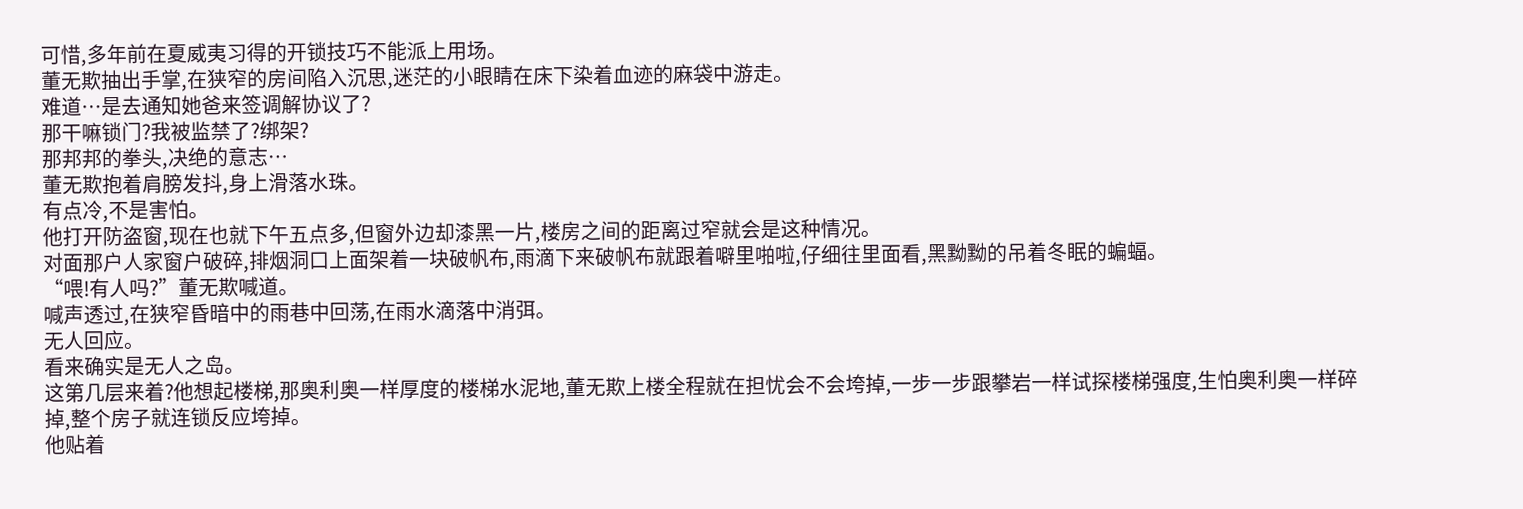可惜,多年前在夏威夷习得的开锁技巧不能派上用场。
董无欺抽出手掌,在狭窄的房间陷入沉思,迷茫的小眼睛在床下染着血迹的麻袋中游走。
难道…是去通知她爸来签调解协议了?
那干嘛锁门?我被监禁了?绑架?
那邦邦的拳头,决绝的意志…
董无欺抱着肩膀发抖,身上滑落水珠。
有点冷,不是害怕。
他打开防盗窗,现在也就下午五点多,但窗外边却漆黑一片,楼房之间的距离过窄就会是这种情况。
对面那户人家窗户破碎,排烟洞口上面架着一块破帆布,雨滴下来破帆布就跟着噼里啪啦,仔细往里面看,黑黝黝的吊着冬眠的蝙蝠。
“喂!有人吗?”董无欺喊道。
喊声透过,在狭窄昏暗中的雨巷中回荡,在雨水滴落中消弭。
无人回应。
看来确实是无人之岛。
这第几层来着?他想起楼梯,那奥利奥一样厚度的楼梯水泥地,董无欺上楼全程就在担忧会不会垮掉,一步一步跟攀岩一样试探楼梯强度,生怕奥利奥一样碎掉,整个房子就连锁反应垮掉。
他贴着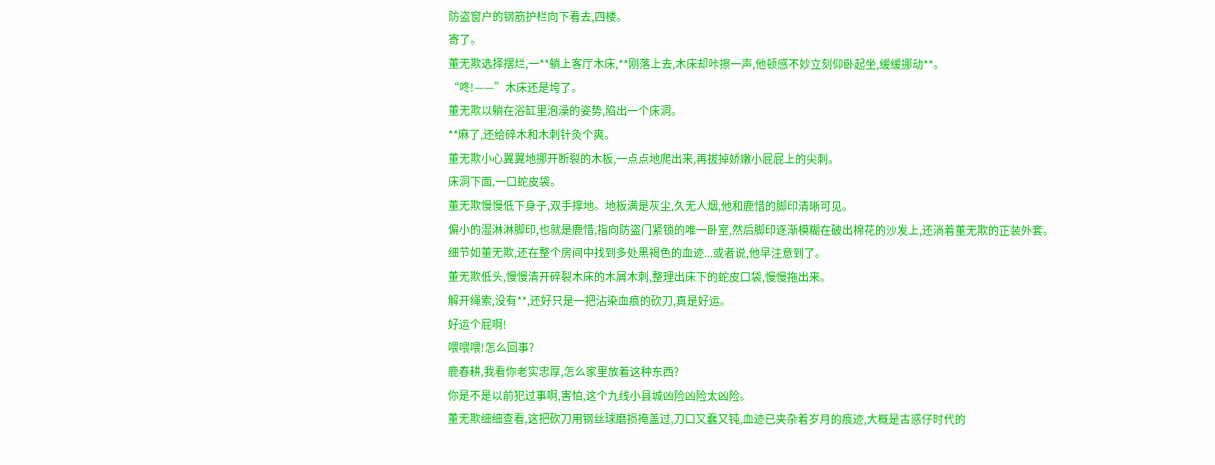防盗窗户的钢筋护栏向下看去,四楼。
寄了。
董无欺选择摆烂,一**躺上客厅木床,**刚落上去,木床却咔擦一声,他顿感不妙立刻仰卧起坐,缓缓挪动**。
“咚!——”木床还是垮了。
董无欺以躺在浴缸里泡澡的姿势,陷出一个床洞。
**麻了,还给碎木和木刺针灸个爽。
董无欺小心翼翼地挪开断裂的木板,一点点地爬出来,再拔掉娇嫩小屁屁上的尖刺。
床洞下面,一口蛇皮袋。
董无欺慢慢低下身子,双手撑地。地板满是灰尘,久无人烟,他和鹿惜的脚印清晰可见。
偏小的湿淋淋脚印,也就是鹿惜,指向防盗门紧锁的唯一卧室,然后脚印逐渐模糊在破出棉花的沙发上,还淌着董无欺的正装外套。
细节如董无欺,还在整个房间中找到多处黑褐色的血迹...或者说,他早注意到了。
董无欺低头,慢慢清开碎裂木床的木屑木刺,整理出床下的蛇皮口袋,慢慢拖出来。
解开绳索,没有**,还好只是一把沾染血痕的砍刀,真是好运。
好运个屁啊!
喂喂喂!怎么回事?
鹿春耕,我看你老实忠厚,怎么家里放着这种东西?
你是不是以前犯过事啊,害怕,这个九线小县城凶险凶险太凶险。
董无欺细细查看,这把砍刀用钢丝球磨损掩盖过,刀口又蠢又钝,血迹已夹杂着岁月的痕迹,大概是古惑仔时代的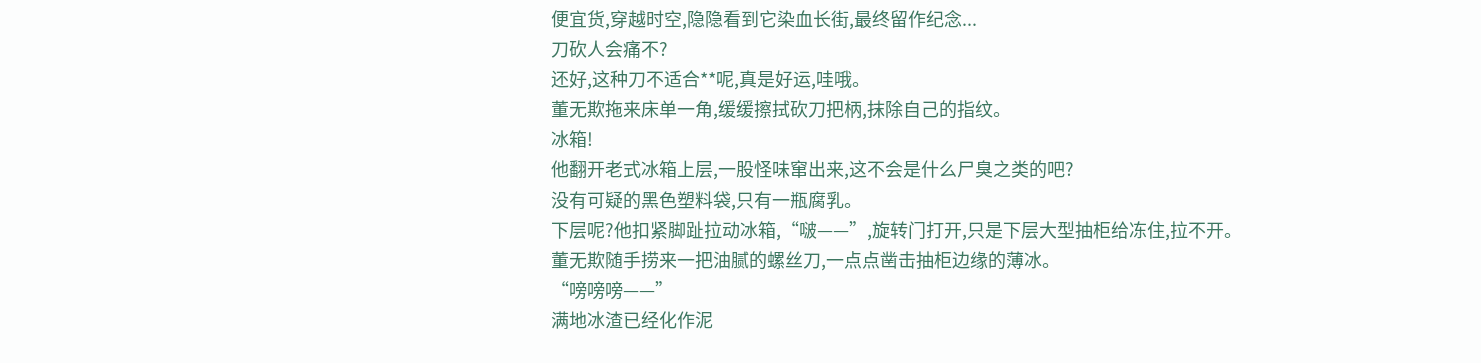便宜货,穿越时空,隐隐看到它染血长街,最终留作纪念...
刀砍人会痛不?
还好,这种刀不适合**呢,真是好运,哇哦。
董无欺拖来床单一角,缓缓擦拭砍刀把柄,抹除自己的指纹。
冰箱!
他翻开老式冰箱上层,一股怪味窜出来,这不会是什么尸臭之类的吧?
没有可疑的黑色塑料袋,只有一瓶腐乳。
下层呢?他扣紧脚趾拉动冰箱,“啵——”,旋转门打开,只是下层大型抽柜给冻住,拉不开。
董无欺随手捞来一把油腻的螺丝刀,一点点凿击抽柜边缘的薄冰。
“嗙嗙嗙——”
满地冰渣已经化作泥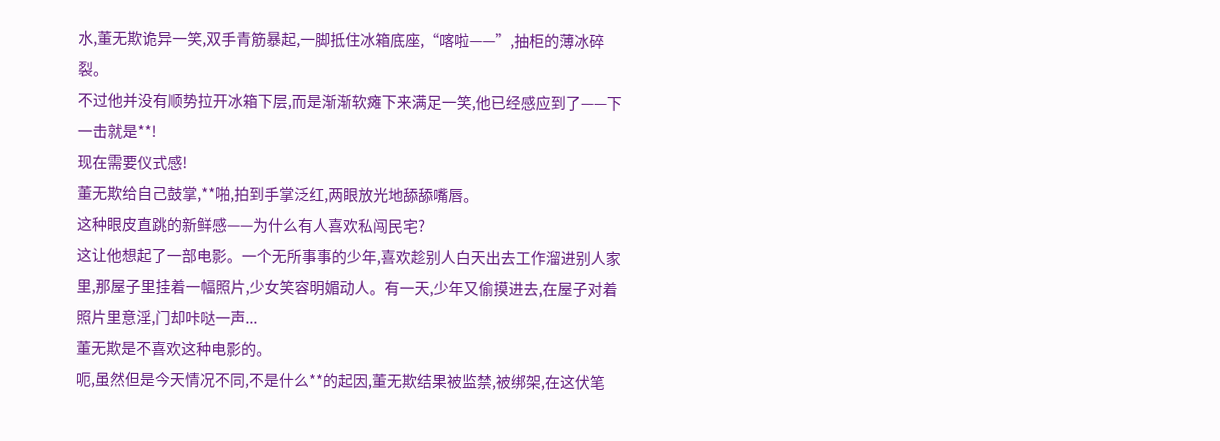水,董无欺诡异一笑,双手青筋暴起,一脚抵住冰箱底座,“喀啦——”,抽柜的薄冰碎裂。
不过他并没有顺势拉开冰箱下层,而是渐渐软瘫下来满足一笑,他已经感应到了——下一击就是**!
现在需要仪式感!
董无欺给自己鼓掌,**啪,拍到手掌泛红,两眼放光地舔舔嘴唇。
这种眼皮直跳的新鲜感——为什么有人喜欢私闯民宅?
这让他想起了一部电影。一个无所事事的少年,喜欢趁别人白天出去工作溜进别人家里,那屋子里挂着一幅照片,少女笑容明媚动人。有一天,少年又偷摸进去,在屋子对着照片里意淫,门却咔哒一声...
董无欺是不喜欢这种电影的。
呃,虽然但是今天情况不同,不是什么**的起因,董无欺结果被监禁,被绑架,在这伏笔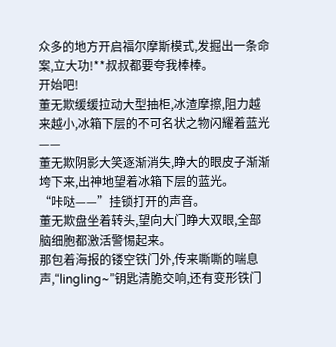众多的地方开启福尔摩斯模式,发掘出一条命案,立大功!**叔叔都要夸我棒棒。
开始吧!
董无欺缓缓拉动大型抽柜,冰渣摩擦,阻力越来越小,冰箱下层的不可名状之物闪耀着蓝光——
董无欺阴影大笑逐渐消失,睁大的眼皮子渐渐垮下来,出神地望着冰箱下层的蓝光。
“咔哒——”挂锁打开的声音。
董无欺盘坐着转头,望向大门睁大双眼,全部脑细胞都激活警惕起来。
那包着海报的镂空铁门外,传来嘶嘶的喘息声,“lingling~”钥匙清脆交响,还有变形铁门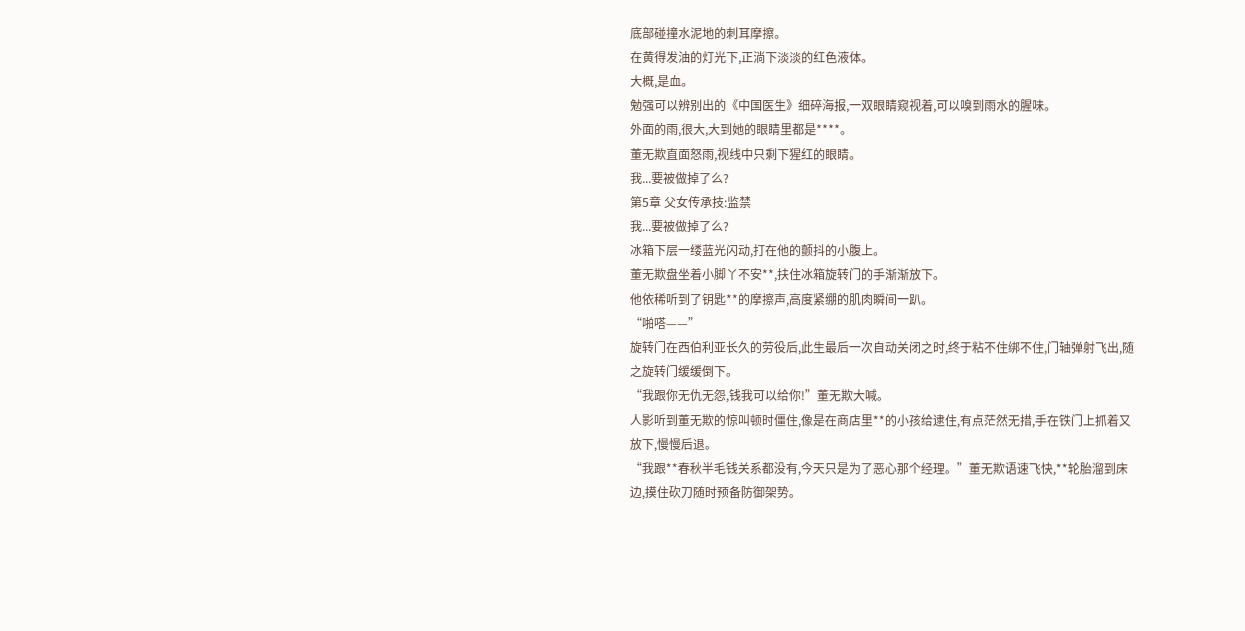底部碰撞水泥地的刺耳摩擦。
在黄得发油的灯光下,正淌下淡淡的红色液体。
大概,是血。
勉强可以辨别出的《中国医生》细碎海报,一双眼睛窥视着,可以嗅到雨水的腥味。
外面的雨,很大,大到她的眼睛里都是****。
董无欺直面怒雨,视线中只剩下猩红的眼睛。
我...要被做掉了么?
第5章 父女传承技:监禁
我...要被做掉了么?
冰箱下层一缕蓝光闪动,打在他的颤抖的小腹上。
董无欺盘坐着小脚丫不安**,扶住冰箱旋转门的手渐渐放下。
他依稀听到了钥匙**的摩擦声,高度紧绷的肌肉瞬间一趴。
“啪嗒——”
旋转门在西伯利亚长久的劳役后,此生最后一次自动关闭之时,终于粘不住绑不住,门轴弹射飞出,随之旋转门缓缓倒下。
“我跟你无仇无怨,钱我可以给你!”董无欺大喊。
人影听到董无欺的惊叫顿时僵住,像是在商店里**的小孩给逮住,有点茫然无措,手在铁门上抓着又放下,慢慢后退。
“我跟**春秋半毛钱关系都没有,今天只是为了恶心那个经理。”董无欺语速飞快,**轮胎溜到床边,摸住砍刀随时预备防御架势。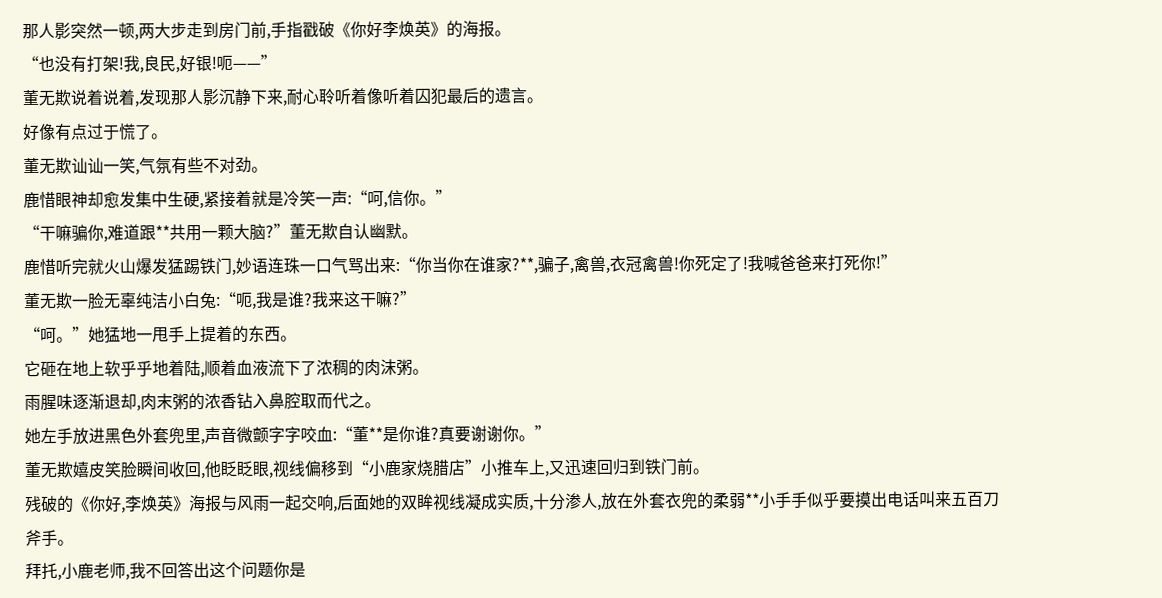那人影突然一顿,两大步走到房门前,手指戳破《你好李焕英》的海报。
“也没有打架!我,良民,好银!呃——”
董无欺说着说着,发现那人影沉静下来,耐心聆听着像听着囚犯最后的遗言。
好像有点过于慌了。
董无欺讪讪一笑,气氛有些不对劲。
鹿惜眼神却愈发集中生硬,紧接着就是冷笑一声:“呵,信你。”
“干嘛骗你,难道跟**共用一颗大脑?”董无欺自认幽默。
鹿惜听完就火山爆发猛踢铁门,妙语连珠一口气骂出来:“你当你在谁家?**,骗子,禽兽,衣冠禽兽!你死定了!我喊爸爸来打死你!”
董无欺一脸无辜纯洁小白兔:“呃,我是谁?我来这干嘛?”
“呵。”她猛地一甩手上提着的东西。
它砸在地上软乎乎地着陆,顺着血液流下了浓稠的肉沫粥。
雨腥味逐渐退却,肉末粥的浓香钻入鼻腔取而代之。
她左手放进黑色外套兜里,声音微颤字字咬血:“董**是你谁?真要谢谢你。”
董无欺嬉皮笑脸瞬间收回,他眨眨眼,视线偏移到“小鹿家烧腊店”小推车上,又迅速回归到铁门前。
残破的《你好,李焕英》海报与风雨一起交响,后面她的双眸视线凝成实质,十分渗人,放在外套衣兜的柔弱**小手手似乎要摸出电话叫来五百刀斧手。
拜托,小鹿老师,我不回答出这个问题你是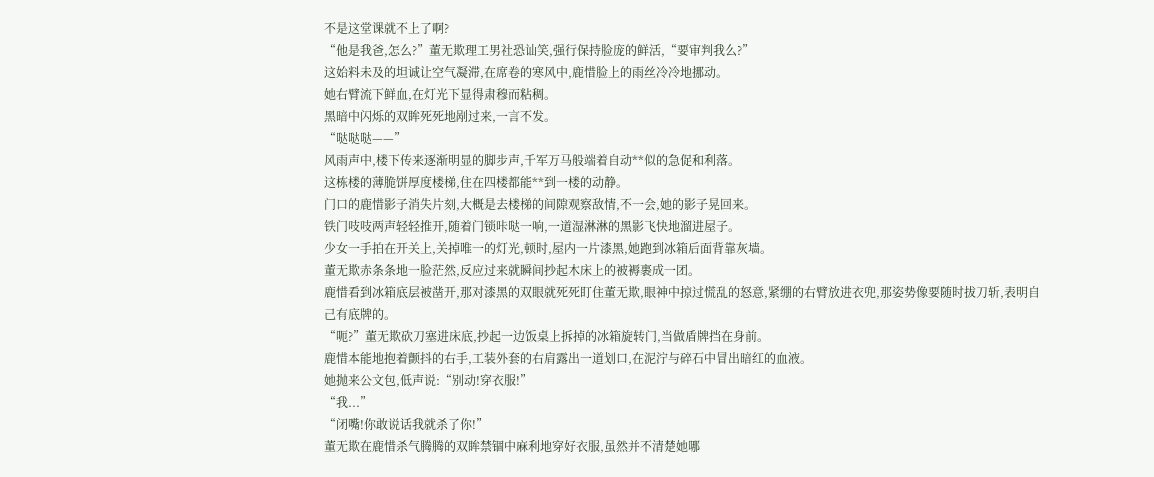不是这堂课就不上了啊?
“他是我爸,怎么?”董无欺理工男社恐讪笑,强行保持脸庞的鲜活,“要审判我么?”
这始料未及的坦诚让空气凝滞,在席卷的寒风中,鹿惜脸上的雨丝冷冷地挪动。
她右臂流下鲜血,在灯光下显得肃穆而粘稠。
黑暗中闪烁的双眸死死地剐过来,一言不发。
“哒哒哒——”
风雨声中,楼下传来逐渐明显的脚步声,千军万马般端着自动**似的急促和利落。
这栋楼的薄脆饼厚度楼梯,住在四楼都能**到一楼的动静。
门口的鹿惜影子消失片刻,大概是去楼梯的间隙观察敌情,不一会,她的影子晃回来。
铁门吱吱两声轻轻推开,随着门锁咔哒一响,一道湿淋淋的黑影飞快地溜进屋子。
少女一手拍在开关上,关掉唯一的灯光,顿时,屋内一片漆黑,她跑到冰箱后面背靠灰墙。
董无欺赤条条地一脸茫然,反应过来就瞬间抄起木床上的被褥裹成一团。
鹿惜看到冰箱底层被凿开,那对漆黑的双眼就死死盯住董无欺,眼神中掠过慌乱的怒意,紧绷的右臂放进衣兜,那姿势像要随时拔刀斩,表明自己有底牌的。
“呃?”董无欺砍刀塞进床底,抄起一边饭桌上拆掉的冰箱旋转门,当做盾牌挡在身前。
鹿惜本能地抱着颤抖的右手,工装外套的右肩露出一道划口,在泥泞与碎石中冒出暗红的血液。
她抛来公文包,低声说:“别动!穿衣服!”
“我...”
“闭嘴!你敢说话我就杀了你!”
董无欺在鹿惜杀气腾腾的双眸禁锢中麻利地穿好衣服,虽然并不清楚她哪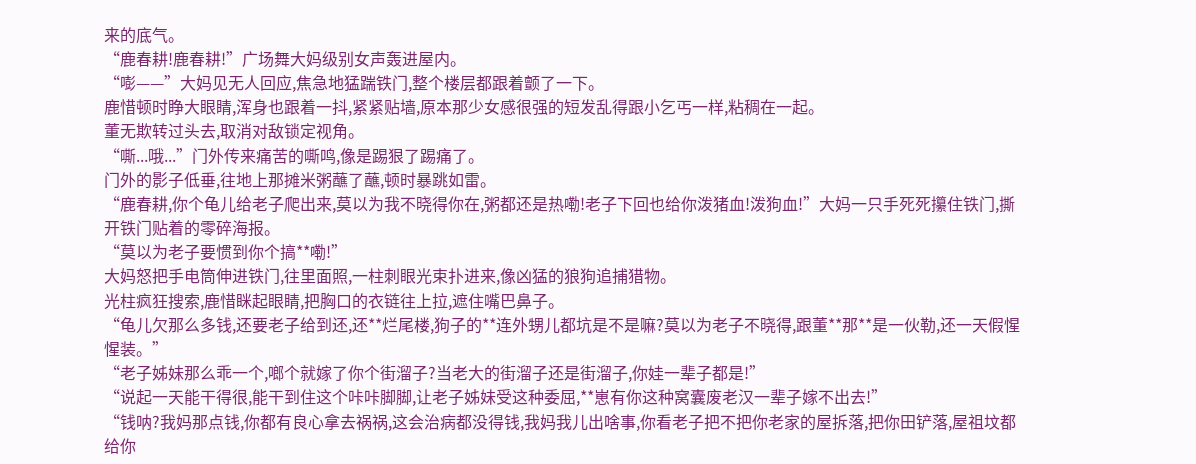来的底气。
“鹿春耕!鹿春耕!”广场舞大妈级别女声轰进屋内。
“嘭——”大妈见无人回应,焦急地猛踹铁门,整个楼层都跟着颤了一下。
鹿惜顿时睁大眼睛,浑身也跟着一抖,紧紧贴墙,原本那少女感很强的短发乱得跟小乞丐一样,粘稠在一起。
董无欺转过头去,取消对敌锁定视角。
“嘶...哦...”门外传来痛苦的嘶鸣,像是踢狠了踢痛了。
门外的影子低垂,往地上那摊米粥蘸了蘸,顿时暴跳如雷。
“鹿春耕,你个龟儿给老子爬出来,莫以为我不晓得你在,粥都还是热嘞!老子下回也给你泼猪血!泼狗血!”大妈一只手死死攥住铁门,撕开铁门贴着的零碎海报。
“莫以为老子要惯到你个搞**嘞!”
大妈怒把手电筒伸进铁门,往里面照,一柱刺眼光束扑进来,像凶猛的狼狗追捕猎物。
光柱疯狂搜索,鹿惜眯起眼睛,把胸口的衣链往上拉,遮住嘴巴鼻子。
“龟儿欠那么多钱,还要老子给到还,还**烂尾楼,狗子的**连外甥儿都坑是不是嘛?莫以为老子不晓得,跟董**那**是一伙勒,还一天假惺惺装。”
“老子姊妹那么乖一个,啷个就嫁了你个街溜子?当老大的街溜子还是街溜子,你娃一辈子都是!”
“说起一天能干得很,能干到住这个咔咔脚脚,让老子姊妹受这种委屈,**崽有你这种窝囊废老汉一辈子嫁不出去!”
“钱呐?我妈那点钱,你都有良心拿去祸祸,这会治病都没得钱,我妈我儿出啥事,你看老子把不把你老家的屋拆落,把你田铲落,屋祖坟都给你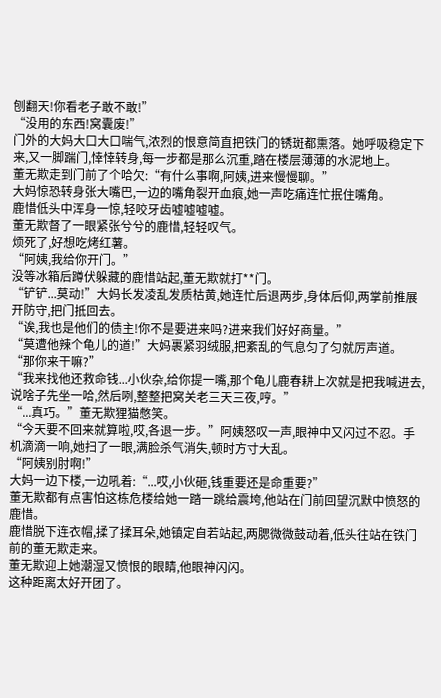刨翻天!你看老子敢不敢!”
“没用的东西!窝囊废!”
门外的大妈大口大口喘气,浓烈的恨意简直把铁门的锈斑都熏落。她呼吸稳定下来,又一脚踹门,悻悻转身,每一步都是那么沉重,踏在楼层薄薄的水泥地上。
董无欺走到门前了个哈欠:“有什么事啊,阿姨,进来慢慢聊。”
大妈惊恐转身张大嘴巴,一边的嘴角裂开血痕,她一声吃痛连忙抿住嘴角。
鹿惜低头中浑身一惊,轻咬牙齿嘘嘘嘘嘘。
董无欺督了一眼紧张兮兮的鹿惜,轻轻叹气。
烦死了,好想吃烤红薯。
“阿姨,我给你开门。”
没等冰箱后蹲伏躲藏的鹿惜站起,董无欺就打**门。
“铲铲...莫动!”大妈长发凌乱发质枯黄,她连忙后退两步,身体后仰,两掌前推展开防守,把门抵回去。
“诶,我也是他们的债主!你不是要进来吗?进来我们好好商量。”
“莫遭他辣个龟儿的道!”大妈裹紧羽绒服,把紊乱的气息匀了匀就厉声道。
“那你来干嘛?”
“我来找他还救命钱...小伙杂,给你提一嘴,那个龟儿鹿春耕上次就是把我喊进去,说啥子先坐一哈,然后咧,整整把窝关老三天三夜,哼。”
“...真巧。”董无欺狸猫憋笑。
“今天要不回来就算啦,哎,各退一步。”阿姨怒叹一声,眼神中又闪过不忍。手机滴滴一响,她扫了一眼,满脸杀气消失,顿时方寸大乱。
“阿姨别肘啊!”
大妈一边下楼,一边吼着:“...哎,小伙砸,钱重要还是命重要?”
董无欺都有点害怕这栋危楼给她一踏一跳给震垮,他站在门前回望沉默中愤怒的鹿惜。
鹿惜脱下连衣帽,揉了揉耳朵,她镇定自若站起,两腮微微鼓动着,低头往站在铁门前的董无欺走来。
董无欺迎上她潮湿又愤恨的眼睛,他眼神闪闪。
这种距离太好开团了。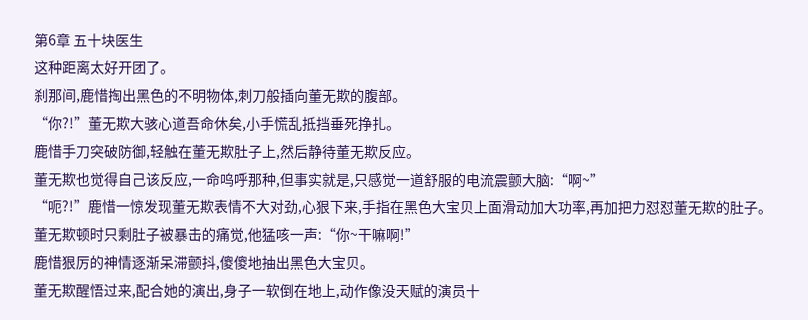第6章 五十块医生
这种距离太好开团了。
刹那间,鹿惜掏出黑色的不明物体,刺刀般插向董无欺的腹部。
“你?!”董无欺大骇心道吾命休矣,小手慌乱抵挡垂死挣扎。
鹿惜手刀突破防御,轻触在董无欺肚子上,然后静待董无欺反应。
董无欺也觉得自己该反应,一命呜呼那种,但事实就是,只感觉一道舒服的电流震颤大脑:“啊~”
“呃?!”鹿惜一惊发现董无欺表情不大对劲,心狠下来,手指在黑色大宝贝上面滑动加大功率,再加把力怼怼董无欺的肚子。
董无欺顿时只剩肚子被暴击的痛觉,他猛咳一声:“你~干嘛啊!”
鹿惜狠厉的神情逐渐呆滞颤抖,傻傻地抽出黑色大宝贝。
董无欺醒悟过来,配合她的演出,身子一软倒在地上,动作像没天赋的演员十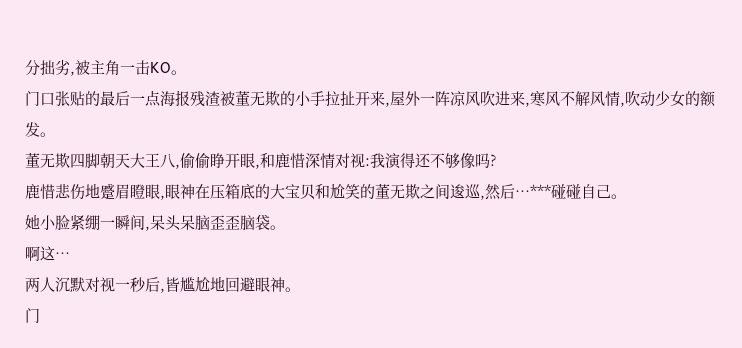分拙劣,被主角一击KO。
门口张贴的最后一点海报残渣被董无欺的小手拉扯开来,屋外一阵凉风吹进来,寒风不解风情,吹动少女的额发。
董无欺四脚朝天大王八,偷偷睁开眼,和鹿惜深情对视:我演得还不够像吗?
鹿惜悲伤地蹙眉瞪眼,眼神在压箱底的大宝贝和尬笑的董无欺之间逡巡,然后…***碰碰自己。
她小脸紧绷一瞬间,呆头呆脑歪歪脑袋。
啊这…
两人沉默对视一秒后,皆尴尬地回避眼神。
门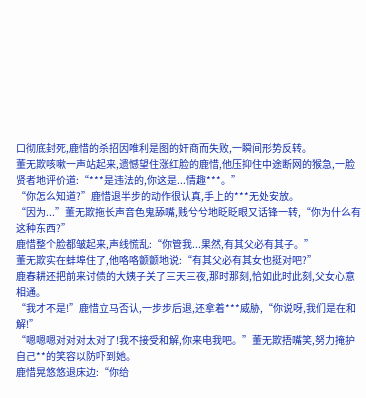口彻底封死,鹿惜的杀招因唯利是图的奸商而失败,一瞬间形势反转。
董无欺咳嗽一声站起来,遗憾望住涨红脸的鹿惜,他压抑住中途断网的猴急,一脸贤者地评价道:“***是违法的,你这是...情趣***。”
“你怎么知道?”鹿惜退半步的动作很认真,手上的***无处安放。
“因为...”董无欺拖长声音色鬼舔嘴,贱兮兮地眨眨眼又话锋一转,“你为什么有这种东西?”
鹿惜整个脸都皱起来,声线慌乱:“你管我...果然,有其父必有其子。”
董无欺实在蚌埠住了,他咯咯颤颤地说:“有其父必有其女也挺对吧?”
鹿春耕还把前来讨债的大姨子关了三天三夜,那时那刻,恰如此时此刻,父女心意相通。
“我才不是!”鹿惜立马否认,一步步后退,还拿着***威胁,“你说呀,我们是在和解!”
“嗯嗯嗯对对对太对了!我不接受和解,你来电我吧。”董无欺捂嘴笑,努力掩护自己**的笑容以防吓到她。
鹿惜晃悠悠退床边:“你给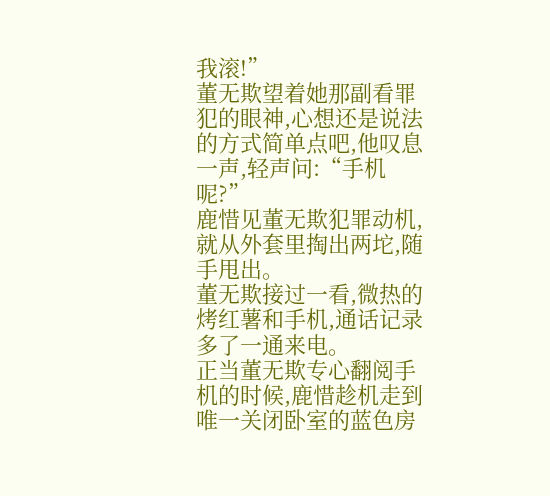我滚!”
董无欺望着她那副看罪犯的眼神,心想还是说法的方式简单点吧,他叹息一声,轻声问:“手机呢?”
鹿惜见董无欺犯罪动机,就从外套里掏出两坨,随手甩出。
董无欺接过一看,微热的烤红薯和手机,通话记录多了一通来电。
正当董无欺专心翻阅手机的时候,鹿惜趁机走到唯一关闭卧室的蓝色房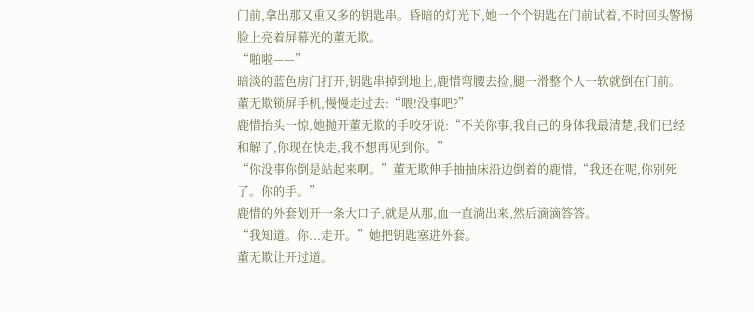门前,拿出那又重又多的钥匙串。昏暗的灯光下,她一个个钥匙在门前试着,不时回头警惕脸上亮着屏幕光的董无欺。
“啪啦——”
暗淡的蓝色房门打开,钥匙串掉到地上,鹿惜弯腰去捡,腿一滑整个人一软就倒在门前。
董无欺锁屏手机,慢慢走过去:“喂!没事吧?”
鹿惜抬头一惊,她抛开董无欺的手咬牙说:“不关你事,我自己的身体我最清楚,我们已经和解了,你现在快走,我不想再见到你。”
“你没事你倒是站起来啊。”董无欺伸手抽抽床沿边倒着的鹿惜,“我还在呢,你别死了。你的手。”
鹿惜的外套划开一条大口子,就是从那,血一直淌出来,然后滴滴答答。
“我知道。你...走开。”她把钥匙塞进外套。
董无欺让开过道。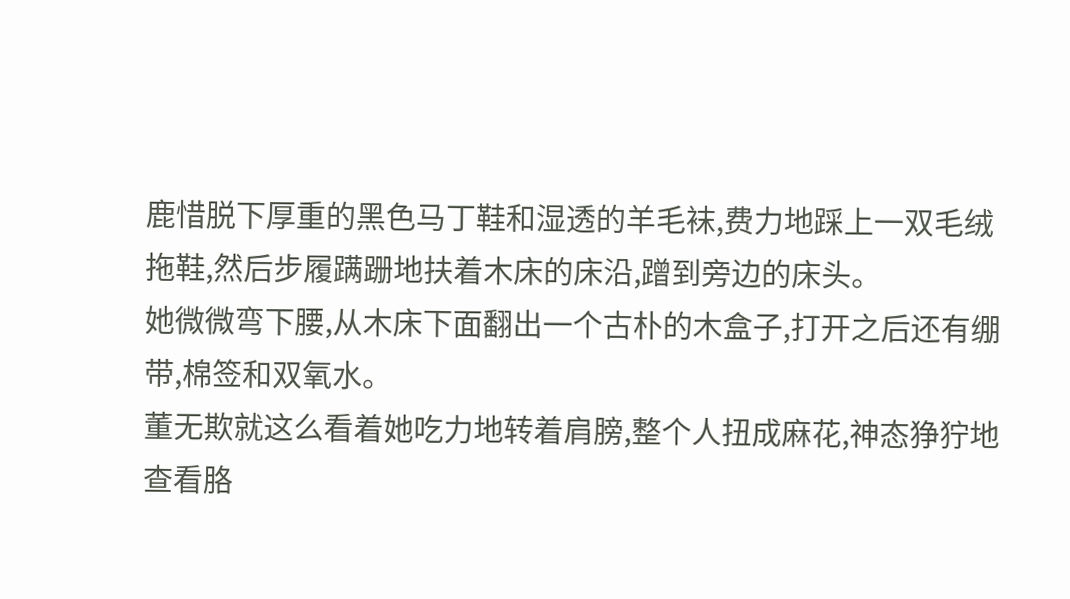鹿惜脱下厚重的黑色马丁鞋和湿透的羊毛袜,费力地踩上一双毛绒拖鞋,然后步履蹒跚地扶着木床的床沿,蹭到旁边的床头。
她微微弯下腰,从木床下面翻出一个古朴的木盒子,打开之后还有绷带,棉签和双氧水。
董无欺就这么看着她吃力地转着肩膀,整个人扭成麻花,神态狰狞地查看胳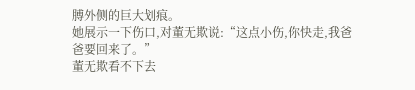膊外侧的巨大划痕。
她展示一下伤口,对董无欺说:“这点小伤,你快走,我爸爸要回来了。”
董无欺看不下去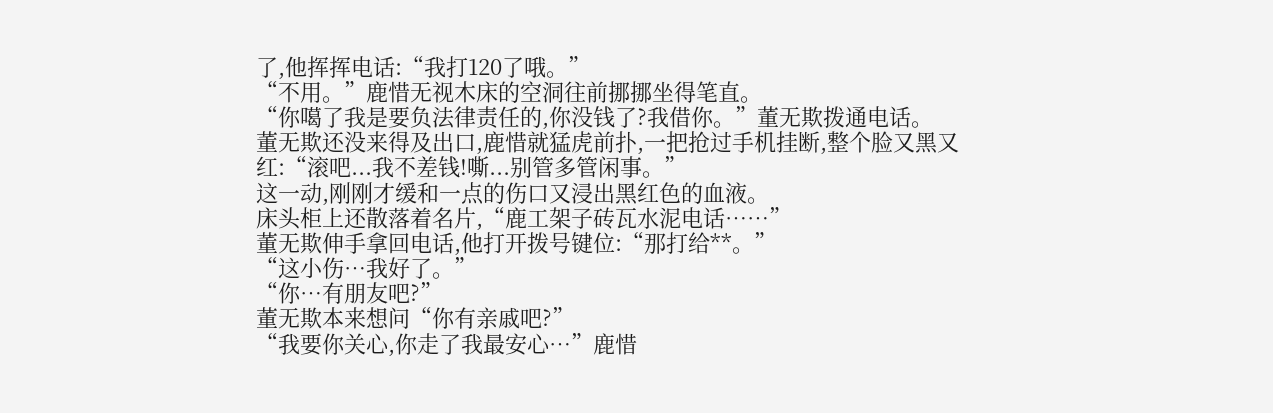了,他挥挥电话:“我打120了哦。”
“不用。”鹿惜无视木床的空洞往前挪挪坐得笔直。
“你噶了我是要负法律责任的,你没钱了?我借你。”董无欺拨通电话。
董无欺还没来得及出口,鹿惜就猛虎前扑,一把抢过手机挂断,整个脸又黑又红:“滚吧...我不差钱!嘶...别管多管闲事。”
这一动,刚刚才缓和一点的伤口又浸出黑红色的血液。
床头柜上还散落着名片,“鹿工架子砖瓦水泥电话……”
董无欺伸手拿回电话,他打开拨号键位:“那打给**。”
“这小伤…我好了。”
“你…有朋友吧?”
董无欺本来想问“你有亲戚吧?”
“我要你关心,你走了我最安心…”鹿惜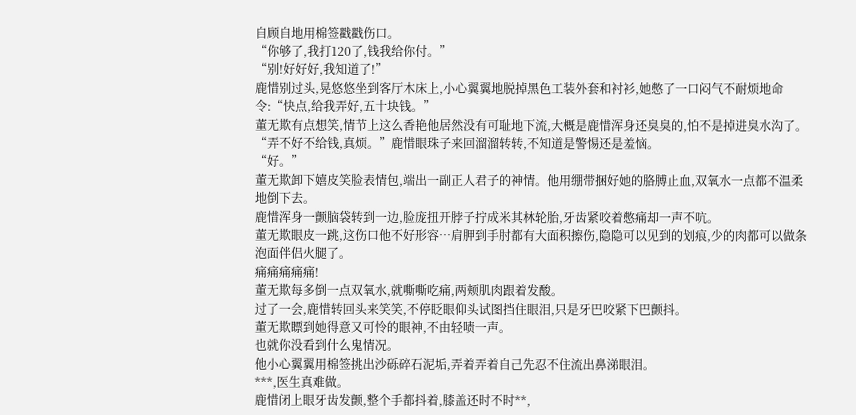自顾自地用棉签戳戳伤口。
“你够了,我打120了,钱我给你付。”
“别!好好好,我知道了!”
鹿惜别过头,晃悠悠坐到客厅木床上,小心翼翼地脱掉黑色工装外套和衬衫,她憋了一口闷气不耐烦地命令:“快点,给我弄好,五十块钱。”
董无欺有点想笑,情节上这么香艳他居然没有可耻地下流,大概是鹿惜浑身还臭臭的,怕不是掉进臭水沟了。
“弄不好不给钱,真烦。”鹿惜眼珠子来回溜溜转转,不知道是警惕还是羞恼。
“好。”
董无欺卸下嬉皮笑脸表情包,端出一副正人君子的神情。他用绷带捆好她的胳膊止血,双氧水一点都不温柔地倒下去。
鹿惜浑身一颤脑袋转到一边,脸庞扭开脖子拧成米其林轮胎,牙齿紧咬着憋痛却一声不吭。
董无欺眼皮一跳,这伤口他不好形容…肩胛到手肘都有大面积擦伤,隐隐可以见到的划痕,少的肉都可以做条泡面伴侣火腿了。
痛痛痛痛痛!
董无欺每多倒一点双氧水,就嘶嘶吃痛,两颊肌肉跟着发酸。
过了一会,鹿惜转回头来笑笑,不停眨眼仰头试图挡住眼泪,只是牙巴咬紧下巴颤抖。
董无欺瞟到她得意又可怜的眼神,不由轻啧一声。
也就你没看到什么鬼情况。
他小心翼翼用棉签挑出沙砾碎石泥垢,弄着弄着自己先忍不住流出鼻涕眼泪。
***,医生真难做。
鹿惜闭上眼牙齿发颤,整个手都抖着,膝盖还时不时**,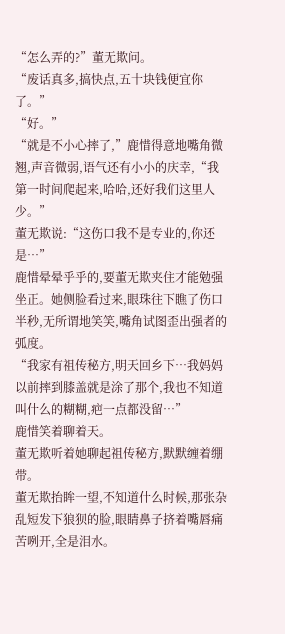“怎么弄的?”董无欺问。
“废话真多,搞快点,五十块钱便宜你了。”
“好。”
“就是不小心摔了,”鹿惜得意地嘴角微翘,声音微弱,语气还有小小的庆幸,“我第一时间爬起来,哈哈,还好我们这里人少。”
董无欺说:“这伤口我不是专业的,你还是…”
鹿惜晕晕乎乎的,要董无欺夹住才能勉强坐正。她侧脸看过来,眼珠往下瞧了伤口半秒,无所谓地笑笑,嘴角试图歪出强者的弧度。
“我家有祖传秘方,明天回乡下…我妈妈以前摔到膝盖就是涂了那个,我也不知道叫什么的糊糊,疤一点都没留…”
鹿惜笑着聊着天。
董无欺听着她聊起祖传秘方,默默缠着绷带。
董无欺抬眸一望,不知道什么时候,那张杂乱短发下狼狈的脸,眼睛鼻子挤着嘴唇痛苦咧开,全是泪水。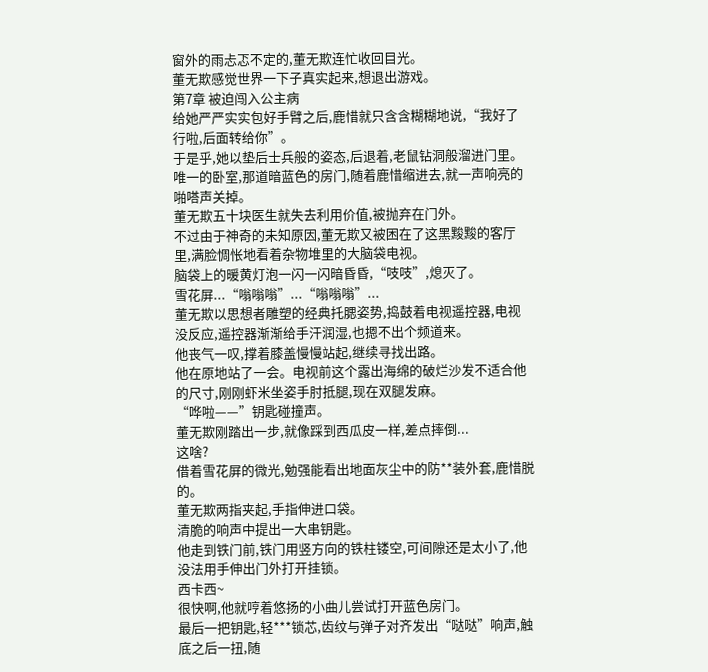窗外的雨忐忑不定的,董无欺连忙收回目光。
董无欺感觉世界一下子真实起来,想退出游戏。
第7章 被迫闯入公主病
给她严严实实包好手臂之后,鹿惜就只含含糊糊地说,“我好了行啦,后面转给你”。
于是乎,她以垫后士兵般的姿态,后退着,老鼠钻洞般溜进门里。
唯一的卧室,那道暗蓝色的房门,随着鹿惜缩进去,就一声响亮的啪嗒声关掉。
董无欺五十块医生就失去利用价值,被抛弃在门外。
不过由于神奇的未知原因,董无欺又被困在了这黑黢黢的客厅里,满脸惆怅地看着杂物堆里的大脑袋电视。
脑袋上的暖黄灯泡一闪一闪暗昏昏,“吱吱”,熄灭了。
雪花屏...“嗡嗡嗡”...“嗡嗡嗡”...
董无欺以思想者雕塑的经典托腮姿势,捣鼓着电视遥控器,电视没反应,遥控器渐渐给手汗润湿,也摁不出个频道来。
他丧气一叹,撑着膝盖慢慢站起,继续寻找出路。
他在原地站了一会。电视前这个露出海绵的破烂沙发不适合他的尺寸,刚刚虾米坐姿手肘抵腿,现在双腿发麻。
“哗啦——”钥匙碰撞声。
董无欺刚踏出一步,就像踩到西瓜皮一样,差点摔倒...
这啥?
借着雪花屏的微光,勉强能看出地面灰尘中的防**装外套,鹿惜脱的。
董无欺两指夹起,手指伸进口袋。
清脆的响声中提出一大串钥匙。
他走到铁门前,铁门用竖方向的铁柱镂空,可间隙还是太小了,他没法用手伸出门外打开挂锁。
西卡西~
很快啊,他就哼着悠扬的小曲儿尝试打开蓝色房门。
最后一把钥匙,轻***锁芯,齿纹与弹子对齐发出“哒哒”响声,触底之后一扭,随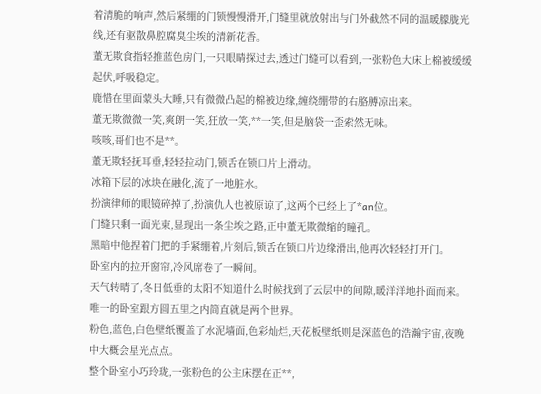着清脆的响声,然后紧绷的门锁慢慢滑开,门缝里就放射出与门外截然不同的温暖朦胧光线,还有驱散鼻腔腐臭尘埃的清新花香。
董无欺食指轻推蓝色房门,一只眼睛探过去,透过门缝可以看到,一张粉色大床上棉被缓缓起伏,呼吸稳定。
鹿惜在里面蒙头大睡,只有微微凸起的棉被边缘,缠绕绷带的右胳膊凉出来。
董无欺微微一笑,爽朗一笑,狂放一笑,**一笑,但是脑袋一歪索然无味。
咳咳,哥们也不是**。
董无欺轻抚耳垂,轻轻拉动门,锁舌在锁口片上滑动。
冰箱下层的冰块在融化,流了一地脏水。
扮演律师的眼镜碎掉了,扮演仇人也被原谅了,这两个已经上了*an位。
门缝只剩一面光束,显现出一条尘埃之路,正中董无欺微缩的瞳孔。
黑暗中他捏着门把的手紧绷着,片刻后,锁舌在锁口片边缘滑出,他再次轻轻打开门。
卧室内的拉开窗帘,冷风席卷了一瞬间。
天气转晴了,冬日低垂的太阳不知道什么时候找到了云层中的间隙,暖洋洋地扑面而来。
唯一的卧室跟方圆五里之内简直就是两个世界。
粉色,蓝色,白色壁纸覆盖了水泥墙面,色彩灿烂,天花板壁纸则是深蓝色的浩瀚宇宙,夜晚中大概会星光点点。
整个卧室小巧玲珑,一张粉色的公主床摆在正**,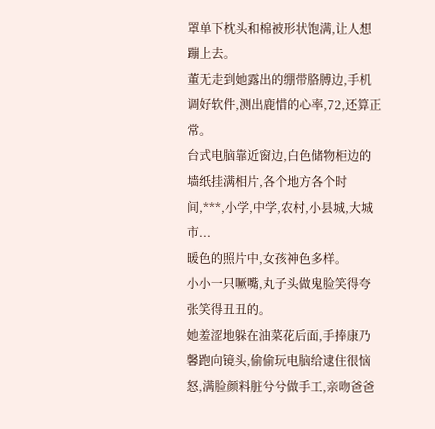罩单下枕头和棉被形状饱满,让人想蹦上去。
董无走到她露出的绷带胳膊边,手机调好软件,测出鹿惜的心率,72,还算正常。
台式电脑靠近窗边,白色储物柜边的墙纸挂满相片,各个地方各个时间,***,小学,中学,农村,小县城,大城市...
暖色的照片中,女孩神色多样。
小小一只噘嘴,丸子头做鬼脸笑得夸张笑得丑丑的。
她羞涩地躲在油菜花后面,手捧康乃馨跑向镜头,偷偷玩电脑给逮住很恼怒,满脸颜料脏兮兮做手工,亲吻爸爸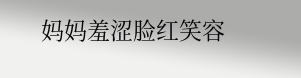妈妈羞涩脸红笑容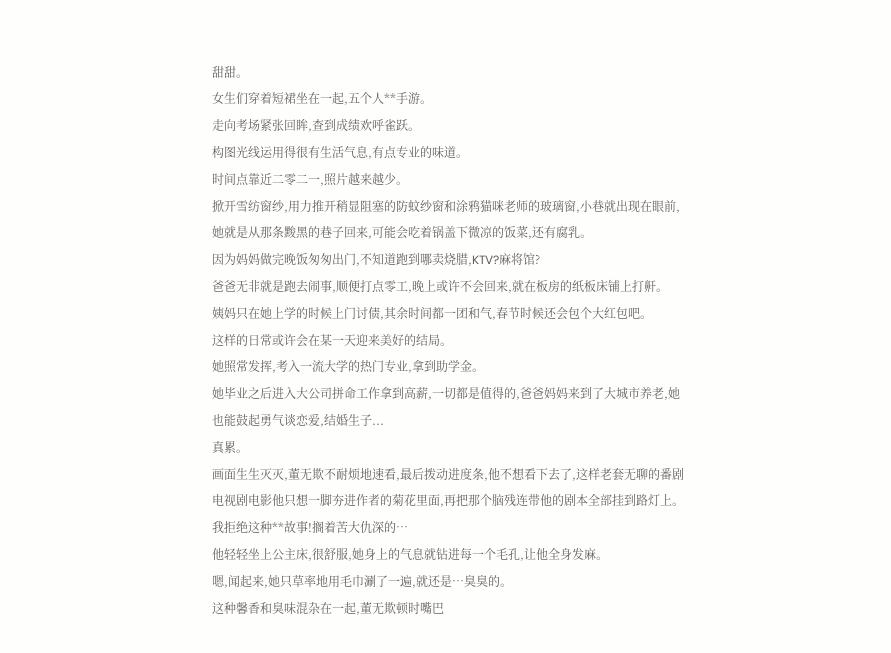甜甜。
女生们穿着短裙坐在一起,五个人**手游。
走向考场紧张回眸,查到成绩欢呼雀跃。
构图光线运用得很有生活气息,有点专业的味道。
时间点靠近二零二一,照片越来越少。
掀开雪纺窗纱,用力推开稍显阻塞的防蚊纱窗和涂鸦猫咪老师的玻璃窗,小巷就出现在眼前,她就是从那条黢黑的巷子回来,可能会吃着锅盖下微凉的饭菜,还有腐乳。
因为妈妈做完晚饭匆匆出门,不知道跑到哪卖烧腊,KTV?麻将馆?
爸爸无非就是跑去闹事,顺便打点零工,晚上或许不会回来,就在板房的纸板床铺上打鼾。
姨妈只在她上学的时候上门讨债,其余时间都一团和气,春节时候还会包个大红包吧。
这样的日常或许会在某一天迎来美好的结局。
她照常发挥,考入一流大学的热门专业,拿到助学金。
她毕业之后进入大公司拼命工作拿到高薪,一切都是值得的,爸爸妈妈来到了大城市养老,她也能鼓起勇气谈恋爱,结婚生子...
真累。
画面生生灭灭,董无欺不耐烦地速看,最后拨动进度条,他不想看下去了,这样老套无聊的番剧电视剧电影他只想一脚夯进作者的菊花里面,再把那个脑残连带他的剧本全部挂到路灯上。
我拒绝这种**故事!搁着苦大仇深的…
他轻轻坐上公主床,很舒服,她身上的气息就钻进每一个毛孔,让他全身发麻。
嗯,闻起来,她只草率地用毛巾涮了一遍,就还是…臭臭的。
这种馨香和臭味混杂在一起,董无欺顿时嘴巴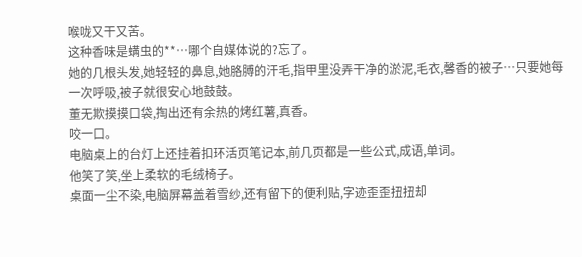喉咙又干又苦。
这种香味是螨虫的**…哪个自媒体说的?忘了。
她的几根头发,她轻轻的鼻息,她胳膊的汗毛,指甲里没弄干净的淤泥,毛衣,馨香的被子…只要她每一次呼吸,被子就很安心地鼓鼓。
董无欺摸摸口袋,掏出还有余热的烤红薯,真香。
咬一口。
电脑桌上的台灯上还挂着扣环活页笔记本,前几页都是一些公式,成语,单词。
他笑了笑,坐上柔软的毛绒椅子。
桌面一尘不染,电脑屏幕盖着雪纱,还有留下的便利贴,字迹歪歪扭扭却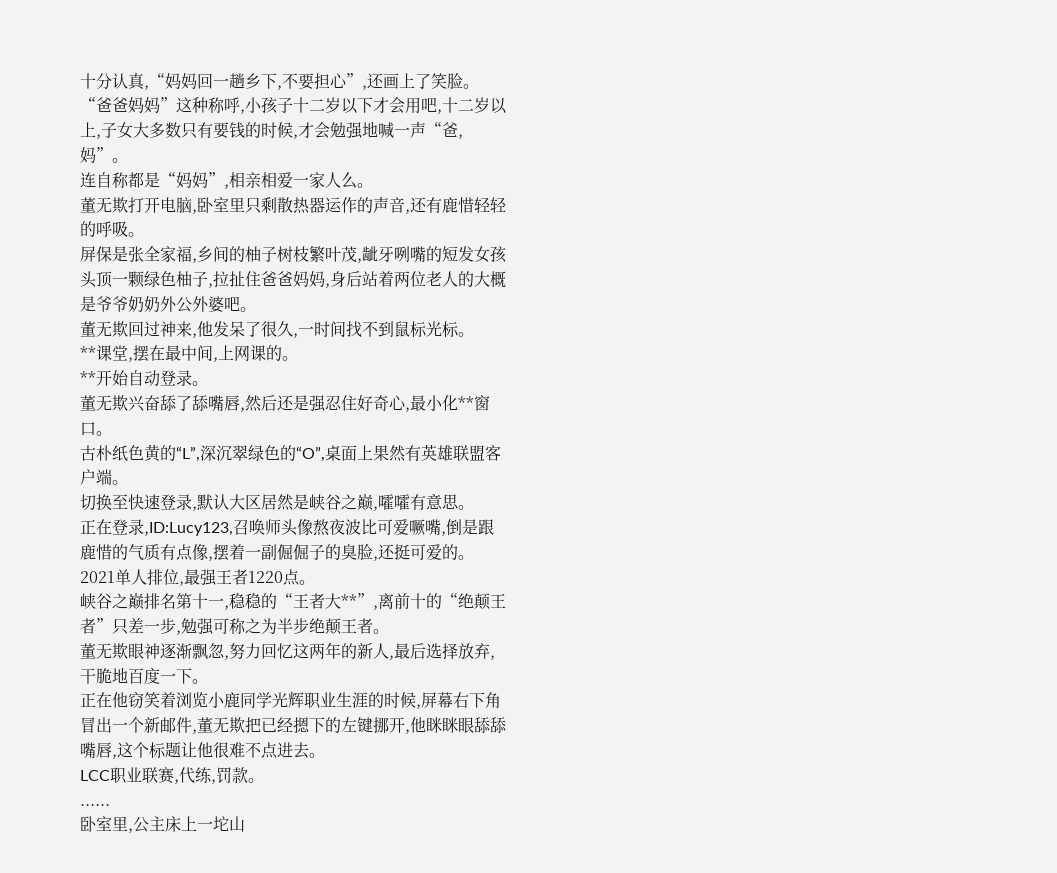十分认真,“妈妈回一趟乡下,不要担心”,还画上了笑脸。
“爸爸妈妈”这种称呼,小孩子十二岁以下才会用吧,十二岁以上,子女大多数只有要钱的时候,才会勉强地喊一声“爸,妈”。
连自称都是“妈妈”,相亲相爱一家人么。
董无欺打开电脑,卧室里只剩散热器运作的声音,还有鹿惜轻轻的呼吸。
屏保是张全家福,乡间的柚子树枝繁叶茂,龇牙咧嘴的短发女孩头顶一颗绿色柚子,拉扯住爸爸妈妈,身后站着两位老人的大概是爷爷奶奶外公外婆吧。
董无欺回过神来,他发呆了很久,一时间找不到鼠标光标。
**课堂,摆在最中间,上网课的。
**开始自动登录。
董无欺兴奋舔了舔嘴唇,然后还是强忍住好奇心,最小化**窗口。
古朴纸色黄的“L”,深沉翠绿色的“O”,桌面上果然有英雄联盟客户端。
切换至快速登录,默认大区居然是峡谷之巅,嚯嚯有意思。
正在登录,ID:Lucy123,召唤师头像熬夜波比可爱噘嘴,倒是跟鹿惜的气质有点像,摆着一副倔倔子的臭脸,还挺可爱的。
2021单人排位,最强王者1220点。
峡谷之巅排名第十一,稳稳的“王者大**”,离前十的“绝颠王者”只差一步,勉强可称之为半步绝颠王者。
董无欺眼神逐渐飘忽,努力回忆这两年的新人,最后选择放弃,干脆地百度一下。
正在他窃笑着浏览小鹿同学光辉职业生涯的时候,屏幕右下角冒出一个新邮件,董无欺把已经摁下的左键挪开,他眯眯眼舔舔嘴唇,这个标题让他很难不点进去。
LCC职业联赛,代练,罚款。
......
卧室里,公主床上一坨山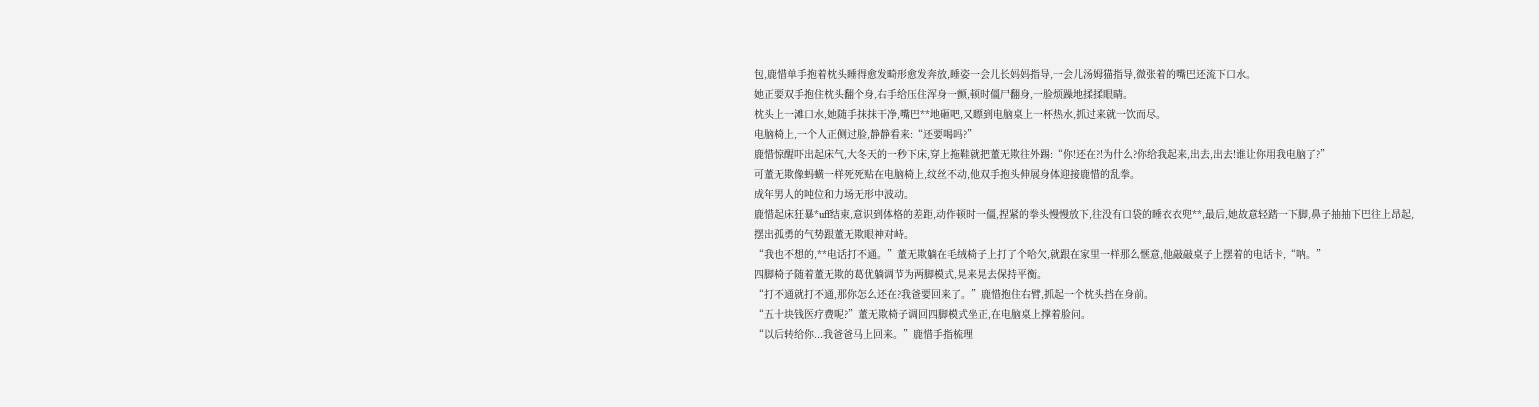包,鹿惜单手抱着枕头睡得愈发畸形愈发奔放,睡姿一会儿长妈妈指导,一会儿汤姆猫指导,微张着的嘴巴还流下口水。
她正要双手抱住枕头翻个身,右手给压住浑身一颤,顿时僵尸翻身,一脸烦躁地揉揉眼睛。
枕头上一滩口水,她随手抹抹干净,嘴巴**地砸吧,又瞟到电脑桌上一杯热水,抓过来就一饮而尽。
电脑椅上,一个人正侧过脸,静静看来:“还要喝吗?”
鹿惜惊醒吓出起床气,大冬天的一秒下床,穿上拖鞋就把董无欺往外踢:“你!还在?!为什么?你给我起来,出去,出去!谁让你用我电脑了?”
可董无欺像蚂蟥一样死死贴在电脑椅上,纹丝不动,他双手抱头伸展身体迎接鹿惜的乱拳。
成年男人的吨位和力场无形中波动。
鹿惜起床狂暴*uff结束,意识到体格的差距,动作顿时一僵,捏紧的拳头慢慢放下,往没有口袋的睡衣衣兜**,最后,她故意轻踏一下脚,鼻子抽抽下巴往上昂起,摆出孤勇的气势跟董无欺眼神对峙。
“我也不想的,**电话打不通。”董无欺躺在毛绒椅子上打了个哈欠,就跟在家里一样那么惬意,他敲敲桌子上摆着的电话卡,“呐。”
四脚椅子随着董无欺的葛优躺调节为两脚模式,晃来晃去保持平衡。
“打不通就打不通,那你怎么还在?我爸要回来了。”鹿惜抱住右臂,抓起一个枕头挡在身前。
“五十块钱医疗费呢?”董无欺椅子调回四脚模式坐正,在电脑桌上撑着脸问。
“以后转给你...我爸爸马上回来。”鹿惜手指梳理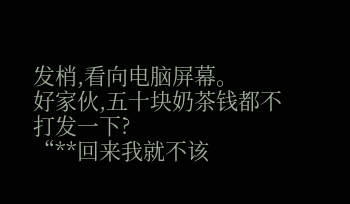发梢,看向电脑屏幕。
好家伙,五十块奶茶钱都不打发一下?
“**回来我就不该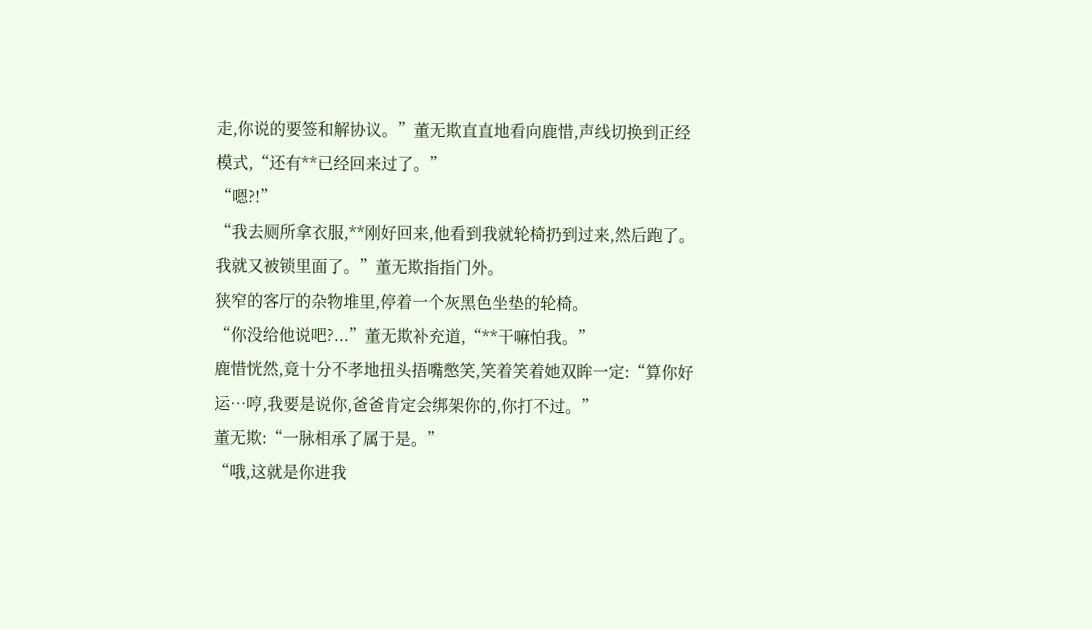走,你说的要签和解协议。”董无欺直直地看向鹿惜,声线切换到正经模式,“还有**已经回来过了。”
“嗯?!”
“我去厕所拿衣服,**刚好回来,他看到我就轮椅扔到过来,然后跑了。我就又被锁里面了。”董无欺指指门外。
狭窄的客厅的杂物堆里,停着一个灰黑色坐垫的轮椅。
“你没给他说吧?...”董无欺补充道,“**干嘛怕我。”
鹿惜恍然,竟十分不孝地扭头捂嘴憋笑,笑着笑着她双眸一定:“算你好运…哼,我要是说你,爸爸肯定会绑架你的,你打不过。”
董无欺:“一脉相承了属于是。”
“哦,这就是你进我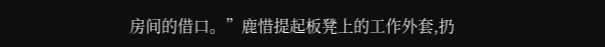房间的借口。”鹿惜提起板凳上的工作外套,扔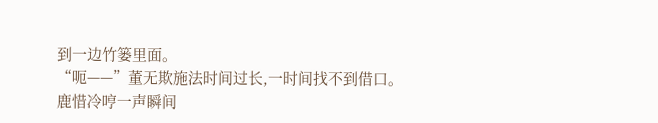到一边竹篓里面。
“呃——”董无欺施法时间过长,一时间找不到借口。
鹿惜冷哼一声瞬间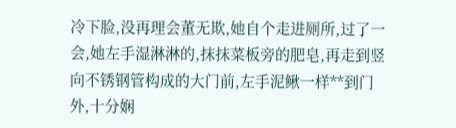冷下脸,没再理会董无欺,她自个走进厕所,过了一会,她左手湿淋淋的,抹抹菜板旁的肥皂,再走到竖向不锈钢管构成的大门前,左手泥鳅一样**到门外,十分娴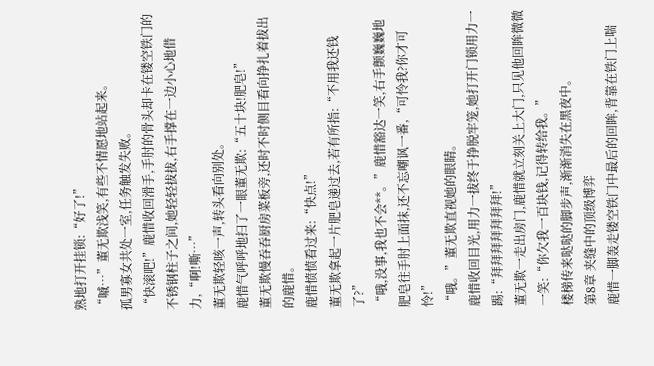熟地打开挂锁:“好了!”
“嘁…”董无欺浅笑,有些不情愿地站起来。
孤男寡女共处一室,任务触发失败。
“快滚吧!”鹿惜收回滑手,手肘的骨头却卡在镂空铁门的不锈钢柱子之间,她轻轻拔拔,右手撑在一边小心地借力,“啊!嘶…”
董无欺轻咳一声,转头看向别处。
鹿惜气呼呼地扫了一眼董无欺:“五十块!肥皂!”
董无欺慢吞吞厨房菜板旁,还时不时侧目看向挣扎着拔出的鹿惜。
鹿惜愤愤看过来:“快点!”
董无欺拿起一片肥皂递过去,若有所指:“不用我还钱了?”
“哦,没事,我也不会**。”鹿惜豁达一笑,右手颤巍巍地肥皂往手肘上面抹,还不忘嘲讽一番,“可怜我?你才可怜!”
“哦。”董无欺直视她的眼睛。
鹿惜收回目光,用力一拔终于挣脱牢笼,她打开门锁用力一踢:“拜拜拜拜拜拜拜!”
董无欺一走出房门,鹿惜就立刻关上大门,只见他回眸微微一笑:“你欠我一百块钱,记得转给我。”
楼梯传来哒哒的脚步声,渐渐消失在黑夜中。
第8章 夹缝中的顶级博弈
鹿惜一脚轰走镂空铁门中最后的回眸,背靠在铁门上喘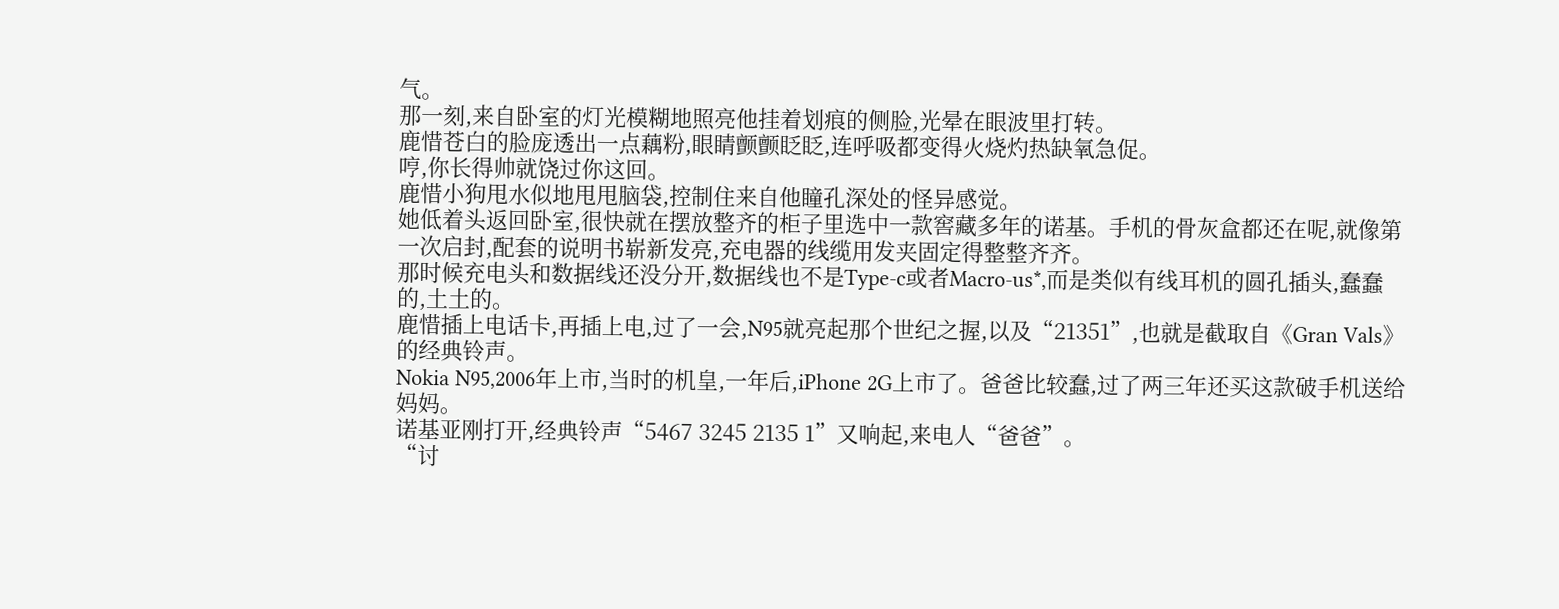气。
那一刻,来自卧室的灯光模糊地照亮他挂着划痕的侧脸,光晕在眼波里打转。
鹿惜苍白的脸庞透出一点藕粉,眼睛颤颤眨眨,连呼吸都变得火烧灼热缺氧急促。
哼,你长得帅就饶过你这回。
鹿惜小狗甩水似地甩甩脑袋,控制住来自他瞳孔深处的怪异感觉。
她低着头返回卧室,很快就在摆放整齐的柜子里选中一款窖藏多年的诺基。手机的骨灰盒都还在呢,就像第一次启封,配套的说明书崭新发亮,充电器的线缆用发夹固定得整整齐齐。
那时候充电头和数据线还没分开,数据线也不是Type-c或者Macro-us*,而是类似有线耳机的圆孔插头,蠢蠢的,土土的。
鹿惜插上电话卡,再插上电,过了一会,N95就亮起那个世纪之握,以及“21351”,也就是截取自《Gran Vals》的经典铃声。
Nokia N95,2006年上市,当时的机皇,一年后,iPhone 2G上市了。爸爸比较蠢,过了两三年还买这款破手机送给妈妈。
诺基亚刚打开,经典铃声“5467 3245 2135 1”又响起,来电人“爸爸”。
“讨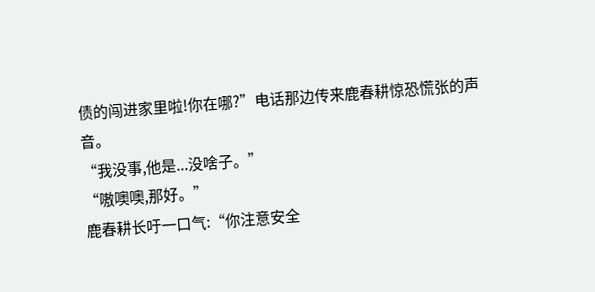债的闯进家里啦!你在哪?”电话那边传来鹿春耕惊恐慌张的声音。
“我没事,他是...没啥子。”
“嗷噢噢,那好。”
鹿春耕长吁一口气:“你注意安全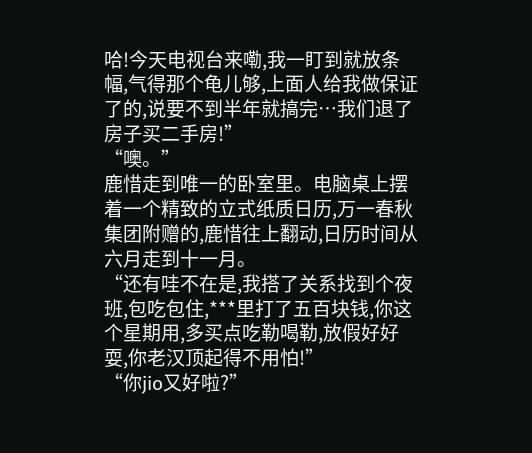哈!今天电视台来嘞,我一盯到就放条幅,气得那个龟儿够,上面人给我做保证了的,说要不到半年就搞完…我们退了房子买二手房!”
“噢。”
鹿惜走到唯一的卧室里。电脑桌上摆着一个精致的立式纸质日历,万一春秋集团附赠的,鹿惜往上翻动,日历时间从六月走到十一月。
“还有哇不在是,我搭了关系找到个夜班,包吃包住,***里打了五百块钱,你这个星期用,多买点吃勒喝勒,放假好好耍,你老汉顶起得不用怕!”
“你jio又好啦?”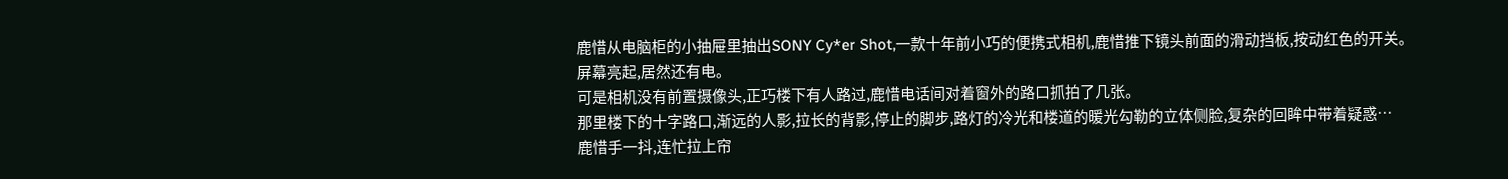鹿惜从电脑柜的小抽屉里抽出SONY Cy*er Shot,一款十年前小巧的便携式相机,鹿惜推下镜头前面的滑动挡板,按动红色的开关。
屏幕亮起,居然还有电。
可是相机没有前置摄像头,正巧楼下有人路过,鹿惜电话间对着窗外的路口抓拍了几张。
那里楼下的十字路口,渐远的人影,拉长的背影,停止的脚步,路灯的冷光和楼道的暖光勾勒的立体侧脸,复杂的回眸中带着疑惑…
鹿惜手一抖,连忙拉上帘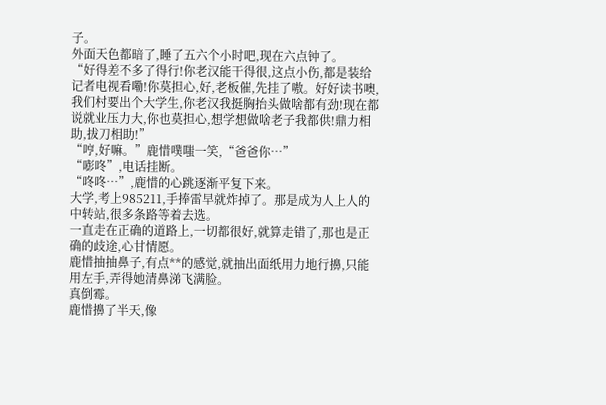子。
外面天色都暗了,睡了五六个小时吧,现在六点钟了。
“好得差不多了得行!你老汉能干得很,这点小伤,都是装给记者电视看嘞!你莫担心,好,老板催,先挂了嗷。好好读书噢,我们村要出个大学生,你老汉我挺胸抬头做啥都有劲!现在都说就业压力大,你也莫担心,想学想做啥老子我都供!鼎力相助,拔刀相助!”
“哼,好嘛。”鹿惜噗嗤一笑,“爸爸你…”
“嘭咚”,电话挂断。
“咚咚…”,鹿惜的心跳逐渐平复下来。
大学,考上985211,手捧雷早就炸掉了。那是成为人上人的中转站,很多条路等着去选。
一直走在正确的道路上,一切都很好,就算走错了,那也是正确的歧途,心甘情愿。
鹿惜抽抽鼻子,有点**的感觉,就抽出面纸用力地行擤,只能用左手,弄得她清鼻涕飞满脸。
真倒霉。
鹿惜擤了半天,像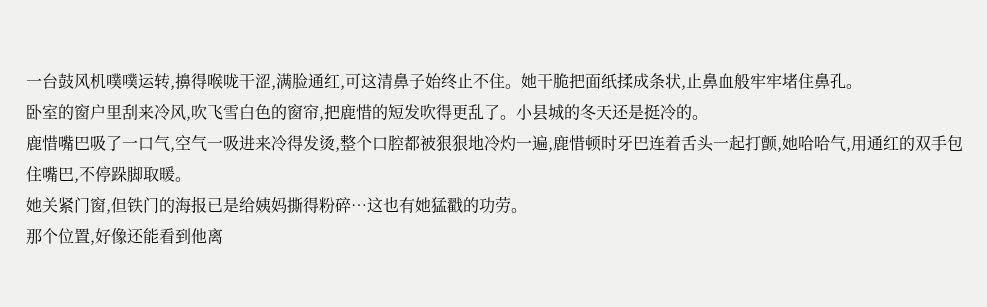一台鼓风机噗噗运转,擤得喉咙干涩,满脸通红,可这清鼻子始终止不住。她干脆把面纸揉成条状,止鼻血般牢牢堵住鼻孔。
卧室的窗户里刮来冷风,吹飞雪白色的窗帘,把鹿惜的短发吹得更乱了。小县城的冬天还是挺冷的。
鹿惜嘴巴吸了一口气,空气一吸进来冷得发烫,整个口腔都被狠狠地冷灼一遍,鹿惜顿时牙巴连着舌头一起打颤,她哈哈气,用通红的双手包住嘴巴,不停跺脚取暖。
她关紧门窗,但铁门的海报已是给姨妈撕得粉碎…这也有她猛戳的功劳。
那个位置,好像还能看到他离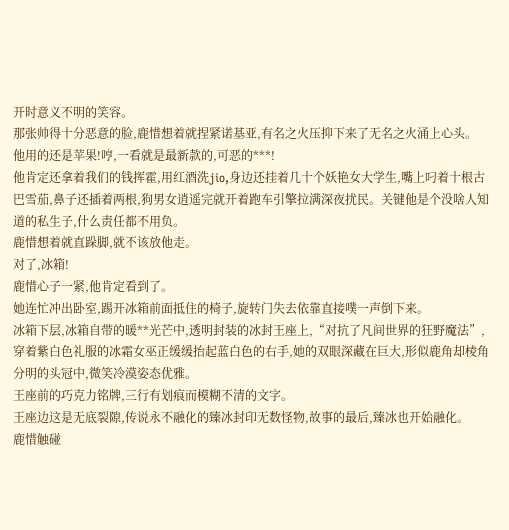开时意义不明的笑容。
那张帅得十分恶意的脸,鹿惜想着就捏紧诺基亚,有名之火压抑下来了无名之火涌上心头。
他用的还是苹果!哼,一看就是最新款的,可恶的***!
他肯定还拿着我们的钱挥霍,用红酒洗jio,身边还挂着几十个妖艳女大学生,嘴上叼着十根古巴雪茄,鼻子还插着两根,狗男女逍遥完就开着跑车引擎拉满深夜扰民。关键他是个没啥人知道的私生子,什么责任都不用负。
鹿惜想着就直跺脚,就不该放他走。
对了,冰箱!
鹿惜心子一紧,他肯定看到了。
她连忙冲出卧室,踢开冰箱前面抵住的椅子,旋转门失去依靠直接噗一声倒下来。
冰箱下层,冰箱自带的暖**光芒中,透明封装的冰封王座上,“对抗了凡间世界的狂野魔法”,穿着紫白色礼服的冰霜女巫正缓缓抬起蓝白色的右手,她的双眼深藏在巨大,形似鹿角却棱角分明的头冠中,微笑冷漠姿态优雅。
王座前的巧克力铭牌,三行有划痕而模糊不清的文字。
王座边这是无底裂隙,传说永不融化的臻冰封印无数怪物,故事的最后,臻冰也开始融化。
鹿惜触碰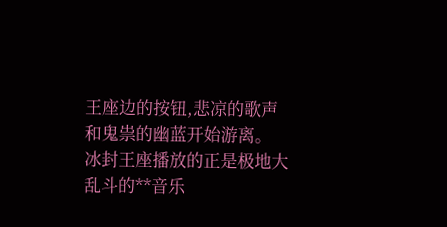王座边的按钮,悲凉的歌声和鬼祟的幽蓝开始游离。
冰封王座播放的正是极地大乱斗的**音乐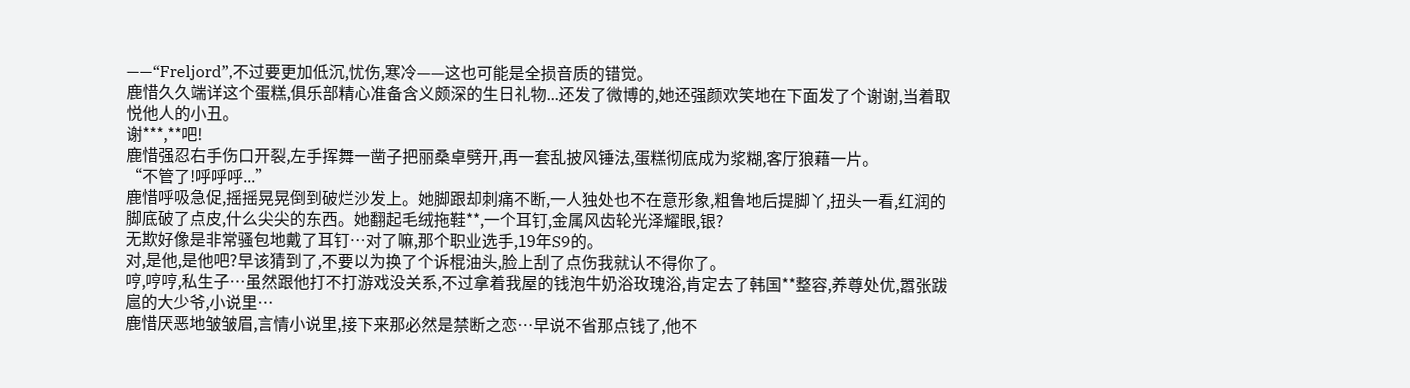——“Freljord”,不过要更加低沉,忧伤,寒冷——这也可能是全损音质的错觉。
鹿惜久久端详这个蛋糕,俱乐部精心准备含义颇深的生日礼物...还发了微博的,她还强颜欢笑地在下面发了个谢谢,当着取悦他人的小丑。
谢***,**吧!
鹿惜强忍右手伤口开裂,左手挥舞一凿子把丽桑卓劈开,再一套乱披风锤法,蛋糕彻底成为浆糊,客厅狼藉一片。
“不管了!呼呼呼...”
鹿惜呼吸急促,摇摇晃晃倒到破烂沙发上。她脚跟却刺痛不断,一人独处也不在意形象,粗鲁地后提脚丫,扭头一看,红润的脚底破了点皮,什么尖尖的东西。她翻起毛绒拖鞋**,一个耳钉,金属风齿轮光泽耀眼,银?
无欺好像是非常骚包地戴了耳钉…对了嘛,那个职业选手,19年S9的。
对,是他,是他吧?早该猜到了,不要以为换了个诉棍油头,脸上刮了点伤我就认不得你了。
哼,哼哼,私生子…虽然跟他打不打游戏没关系,不过拿着我屋的钱泡牛奶浴玫瑰浴,肯定去了韩国**整容,养尊处优,嚣张跋扈的大少爷,小说里…
鹿惜厌恶地皱皱眉,言情小说里,接下来那必然是禁断之恋…早说不省那点钱了,他不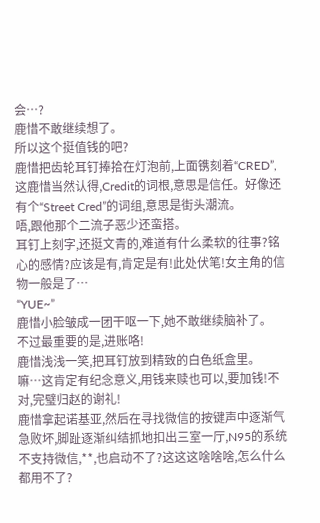会…?
鹿惜不敢继续想了。
所以这个挺值钱的吧?
鹿惜把齿轮耳钉捧拾在灯泡前,上面镌刻着“CRED”,这鹿惜当然认得,Credit的词根,意思是信任。好像还有个“Street Cred”的词组,意思是街头潮流。
唔,跟他那个二流子恶少还蛮搭。
耳钉上刻字,还挺文青的,难道有什么柔软的往事?铭心的感情?应该是有,肯定是有!此处伏笔!女主角的信物一般是了…
“YUE~”
鹿惜小脸皱成一团干呕一下,她不敢继续脑补了。
不过最重要的是,进账咯!
鹿惜浅浅一笑,把耳钉放到精致的白色纸盒里。
嘛…这肯定有纪念意义,用钱来赎也可以,要加钱!不对,完璧归赵的谢礼!
鹿惜拿起诺基亚,然后在寻找微信的按键声中逐渐气急败坏,脚趾逐渐纠结抓地扣出三室一厅,N95的系统不支持微信,**,也启动不了?这这这啥啥啥,怎么什么都用不了?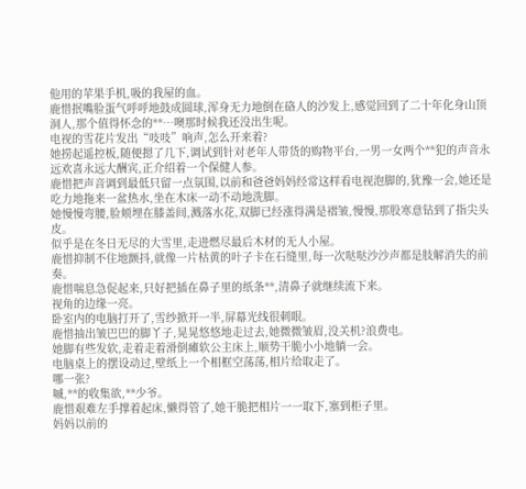他用的苹果手机,吸的我屋的血。
鹿惜抿嘴脸蛋气呼呼地鼓成圆球,浑身无力地倒在硌人的沙发上,感觉回到了二十年化身山顶洞人,那个值得怀念的**…噢那时候我还没出生呢。
电视的雪花片发出“吱吱”响声,怎么开来着?
她捞起遥控板,随便摁了几下,调试到针对老年人带货的购物平台,一男一女两个**犯的声音永远欢喜永远大酬宾,正介绍着一个保健人参。
鹿惜把声音调到最低只留一点氛围,以前和爸爸妈妈经常这样看电视泡脚的,犹豫一会,她还是吃力地拖来一盆热水,坐在木床一动不动地洗脚。
她慢慢弯腰,脸颊埋在膝盖间,溅落水花,双脚已经涨得满是褶皱,慢慢,那股寒意钻到了指尖头皮。
似乎是在冬日无尽的大雪里,走进燃尽最后木材的无人小屋。
鹿惜抑制不住地颤抖,就像一片枯黄的叶子卡在石缝里,每一次哒哒沙沙声都是肢解消失的前奏。
鹿惜喘息急促起来,只好把插在鼻子里的纸条**,清鼻子就继续流下来。
视角的边缘一亮。
卧室内的电脑打开了,雪纱掀开一半,屏幕光线很刺眼。
鹿惜抽出皱巴巴的脚丫子,晃晃悠悠地走过去,她微微皱眉,没关机?浪费电。
她脚有些发软,走着走着滑倒瘫软公主床上,顺势干脆小小地躺一会。
电脑桌上的摆设动过,壁纸上一个相框空荡荡,相片给取走了。
哪一张?
嘁,**的收集欲,**少爷。
鹿惜艰难左手撑着起床,懒得管了,她干脆把相片一一取下,塞到柜子里。
妈妈以前的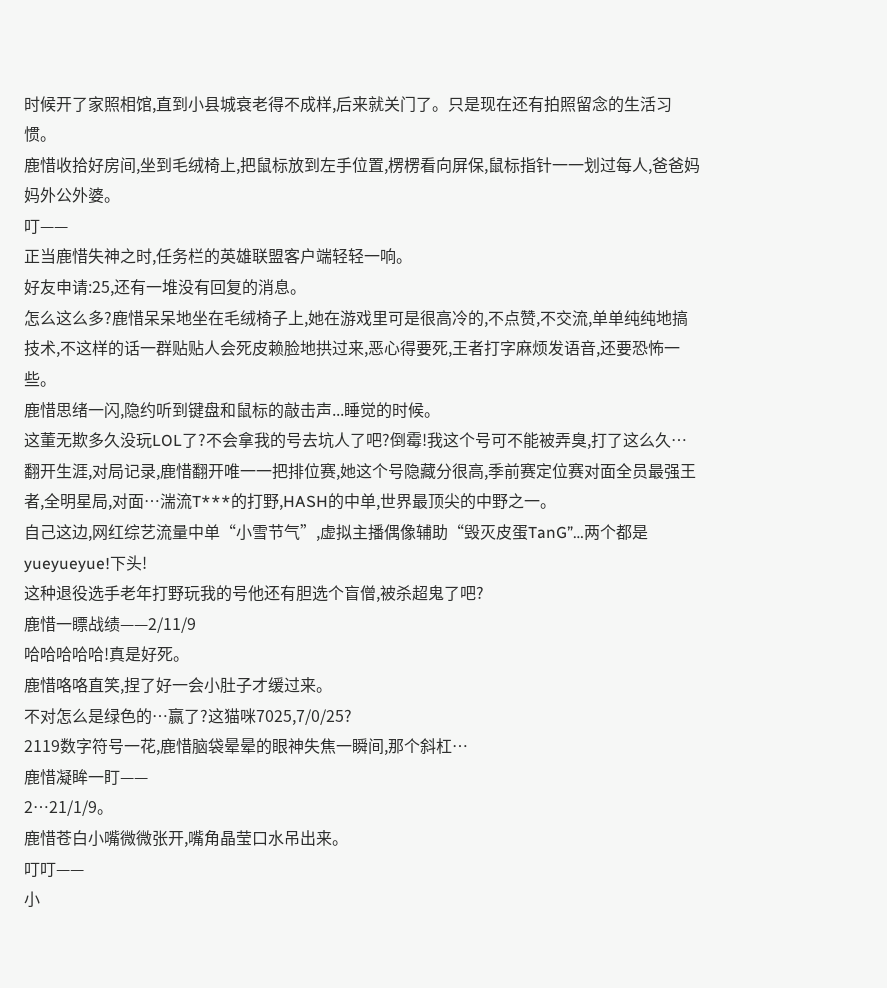时候开了家照相馆,直到小县城衰老得不成样,后来就关门了。只是现在还有拍照留念的生活习惯。
鹿惜收拾好房间,坐到毛绒椅上,把鼠标放到左手位置,楞楞看向屏保,鼠标指针一一划过每人,爸爸妈妈外公外婆。
叮——
正当鹿惜失神之时,任务栏的英雄联盟客户端轻轻一响。
好友申请:25,还有一堆没有回复的消息。
怎么这么多?鹿惜呆呆地坐在毛绒椅子上,她在游戏里可是很高冷的,不点赞,不交流,单单纯纯地搞技术,不这样的话一群贴贴人会死皮赖脸地拱过来,恶心得要死,王者打字麻烦发语音,还要恐怖一些。
鹿惜思绪一闪,隐约听到键盘和鼠标的敲击声...睡觉的时候。
这董无欺多久没玩LOL了?不会拿我的号去坑人了吧?倒霉!我这个号可不能被弄臭,打了这么久…
翻开生涯,对局记录,鹿惜翻开唯一一把排位赛,她这个号隐藏分很高,季前赛定位赛对面全员最强王者,全明星局,对面…湍流T***的打野,HASH的中单,世界最顶尖的中野之一。
自己这边,网红综艺流量中单“小雪节气”,虚拟主播偶像辅助“毁灭皮蛋TanG”…两个都是yueyueyue!下头!
这种退役选手老年打野玩我的号他还有胆选个盲僧,被杀超鬼了吧?
鹿惜一瞟战绩——2/11/9
哈哈哈哈哈!真是好死。
鹿惜咯咯直笑,捏了好一会小肚子才缓过来。
不对怎么是绿色的…赢了?这猫咪7025,7/0/25?
2119数字符号一花,鹿惜脑袋晕晕的眼神失焦一瞬间,那个斜杠…
鹿惜凝眸一盯——
2…21/1/9。
鹿惜苍白小嘴微微张开,嘴角晶莹口水吊出来。
叮叮——
小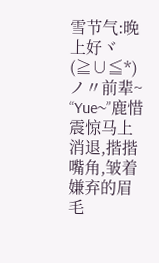雪节气:晚上好ヾ(≧∪≦*)ノ〃前辈~
“Yue~”鹿惜震惊马上消退,揩揩嘴角,皱着嫌弃的眉毛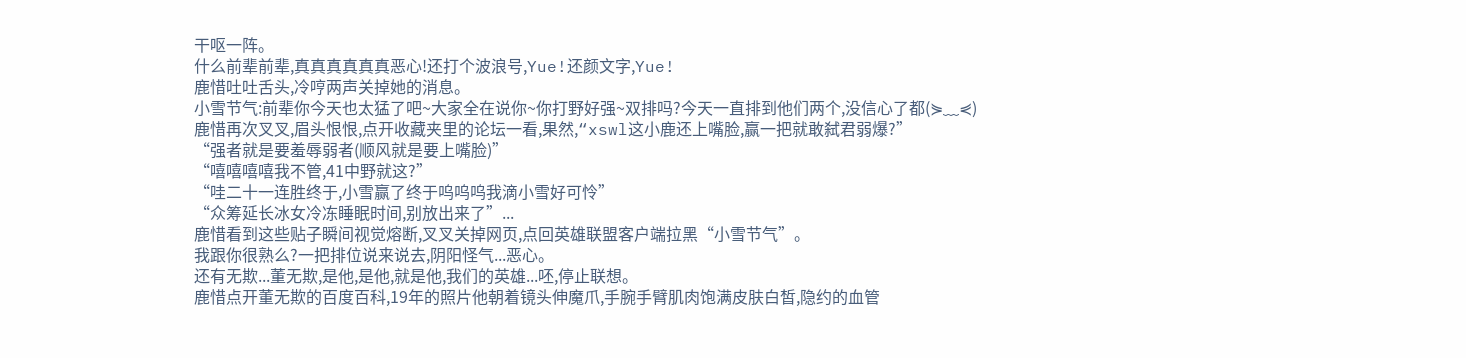干呕一阵。
什么前辈前辈,真真真真真真恶心!还打个波浪号,Yue!还颜文字,Yue!
鹿惜吐吐舌头,冷哼两声关掉她的消息。
小雪节气:前辈你今天也太猛了吧~大家全在说你~你打野好强~双排吗?今天一直排到他们两个,没信心了都(⋟﹏⋞)
鹿惜再次叉叉,眉头恨恨,点开收藏夹里的论坛一看,果然,“xswl这小鹿还上嘴脸,赢一把就敢弑君弱爆?”
“强者就是要羞辱弱者(顺风就是要上嘴脸)”
“嘻嘻嘻嘻我不管,41中野就这?”
“哇二十一连胜终于,小雪赢了终于呜呜呜我滴小雪好可怜”
“众筹延长冰女冷冻睡眠时间,别放出来了”...
鹿惜看到这些贴子瞬间视觉熔断,叉叉关掉网页,点回英雄联盟客户端拉黑“小雪节气”。
我跟你很熟么?一把排位说来说去,阴阳怪气...恶心。
还有无欺...董无欺,是他,是他,就是他,我们的英雄...呸,停止联想。
鹿惜点开董无欺的百度百科,19年的照片他朝着镜头伸魔爪,手腕手臂肌肉饱满皮肤白皙,隐约的血管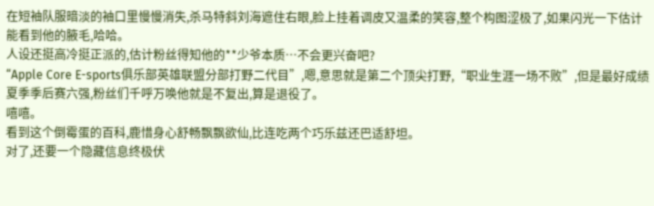在短袖队服暗淡的袖口里慢慢消失,杀马特斜刘海遮住右眼,脸上挂着调皮又温柔的笑容,整个构图涩极了,如果闪光一下估计能看到他的腋毛,哈哈。
人设还挺高冷挺正派的,估计粉丝得知他的**少爷本质…不会更兴奋吧?
“Apple Core E-sports俱乐部英雄联盟分部打野二代目”,嗯,意思就是第二个顶尖打野,“职业生涯一场不败”,但是最好成绩夏季季后赛六强,粉丝们千呼万唤他就是不复出,算是退役了。
嘻嘻。
看到这个倒霉蛋的百科,鹿惜身心舒畅飘飘欲仙,比连吃两个巧乐兹还巴适舒坦。
对了,还要一个隐藏信息终极伏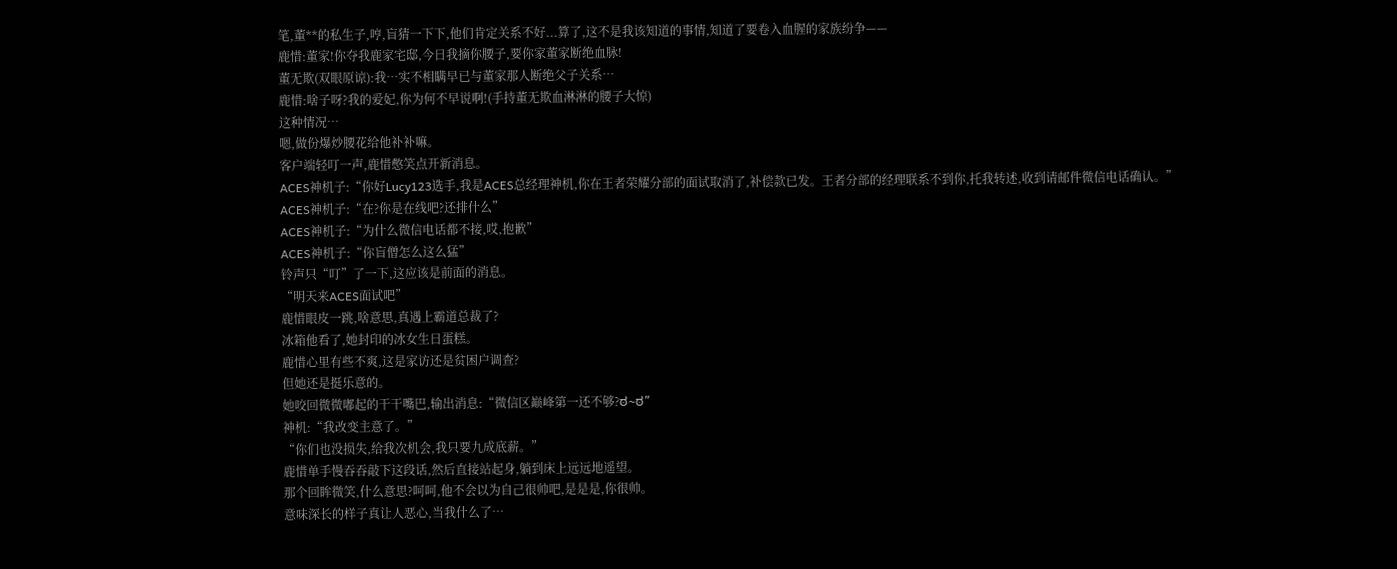笔,董**的私生子,哼,盲猜一下下,他们肯定关系不好...算了,这不是我该知道的事情,知道了要卷入血腥的家族纷争——
鹿惜:董家!你夺我鹿家宅邸,今日我摘你腰子,要你家董家断绝血脉!
董无欺(双眼原谅):我…实不相瞒早已与董家那人断绝父子关系…
鹿惜:啥子呀?我的爱妃,你为何不早说啊!(手持董无欺血淋淋的腰子大惊)
这种情况…
嗯,做份爆炒腰花给他补补嘛。
客户端轻叮一声,鹿惜憋笑点开新消息。
ACES神机子:“你好Lucy123选手,我是ACES总经理神机,你在王者荣耀分部的面试取消了,补偿款已发。王者分部的经理联系不到你,托我转述,收到请邮件微信电话确认。”
ACES神机子:“在?你是在线吧?还排什么”
ACES神机子:“为什么微信电话都不接,哎,抱歉”
ACES神机子:“你盲僧怎么这么猛”
铃声只“叮”了一下,这应该是前面的消息。
“明天来ACES面试吧”
鹿惜眼皮一跳,啥意思,真遇上霸道总裁了?
冰箱他看了,她封印的冰女生日蛋糕。
鹿惜心里有些不爽,这是家访还是贫困户调查?
但她还是挺乐意的。
她咬回微微嘟起的干干嘴巴,输出消息:“微信区巅峰第一还不够?ಠ~ಠ”
神机:“我改变主意了。”
“你们也没损失,给我次机会,我只要九成底薪。”
鹿惜单手慢吞吞敲下这段话,然后直接站起身,躺到床上远远地遥望。
那个回眸微笑,什么意思?呵呵,他不会以为自己很帅吧,是是是,你很帅。
意味深长的样子真让人恶心,当我什么了…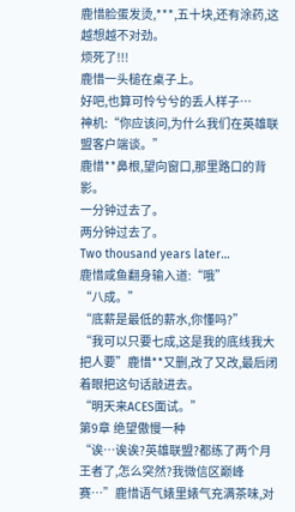鹿惜脸蛋发烫,***,五十块,还有涂药,这越想越不对劲。
烦死了!!!
鹿惜一头槌在桌子上。
好吧,也算可怜兮兮的丢人样子…
神机:“你应该问,为什么我们在英雄联盟客户端谈。”
鹿惜**鼻根,望向窗口,那里路口的背影。
一分钟过去了。
两分钟过去了。
Two thousand years later…
鹿惜咸鱼翻身输入道:“哦”
“八成。”
“底薪是最低的薪水,你懂吗?”
“我可以只要七成,这是我的底线我大把人要”鹿惜**又删,改了又改,最后闭着眼把这句话敲进去。
“明天来ACES面试。”
第9章 绝望傲慢一种
“诶…诶诶?英雄联盟?都练了两个月王者了,怎么突然?我微信区巅峰赛…”鹿惜语气婊里婊气充满茶味,对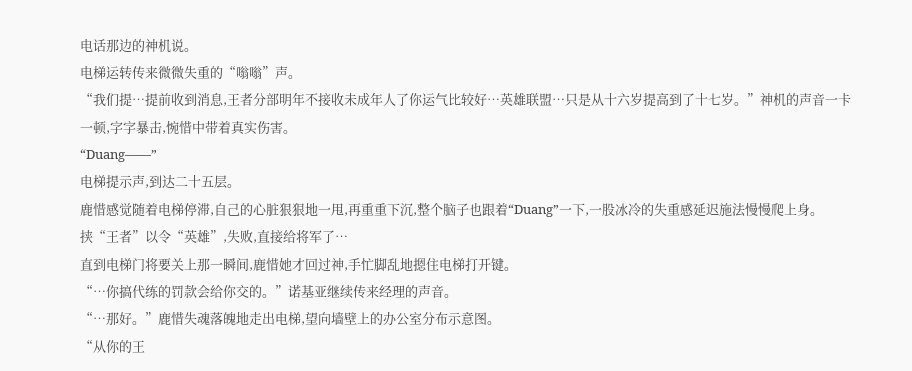电话那边的神机说。
电梯运转传来微微失重的“嗡嗡”声。
“我们提…提前收到消息,王者分部明年不接收未成年人了你运气比较好…英雄联盟…只是从十六岁提高到了十七岁。”神机的声音一卡一顿,字字暴击,惋惜中带着真实伤害。
“Duang——”
电梯提示声,到达二十五层。
鹿惜感觉随着电梯停滞,自己的心脏狠狠地一甩,再重重下沉,整个脑子也跟着“Duang”一下,一股冰冷的失重感延迟施法慢慢爬上身。
挟“王者”以令“英雄”,失败,直接给将军了…
直到电梯门将要关上那一瞬间,鹿惜她才回过神,手忙脚乱地摁住电梯打开键。
“…你搞代练的罚款会给你交的。”诺基亚继续传来经理的声音。
“…那好。”鹿惜失魂落魄地走出电梯,望向墙壁上的办公室分布示意图。
“从你的王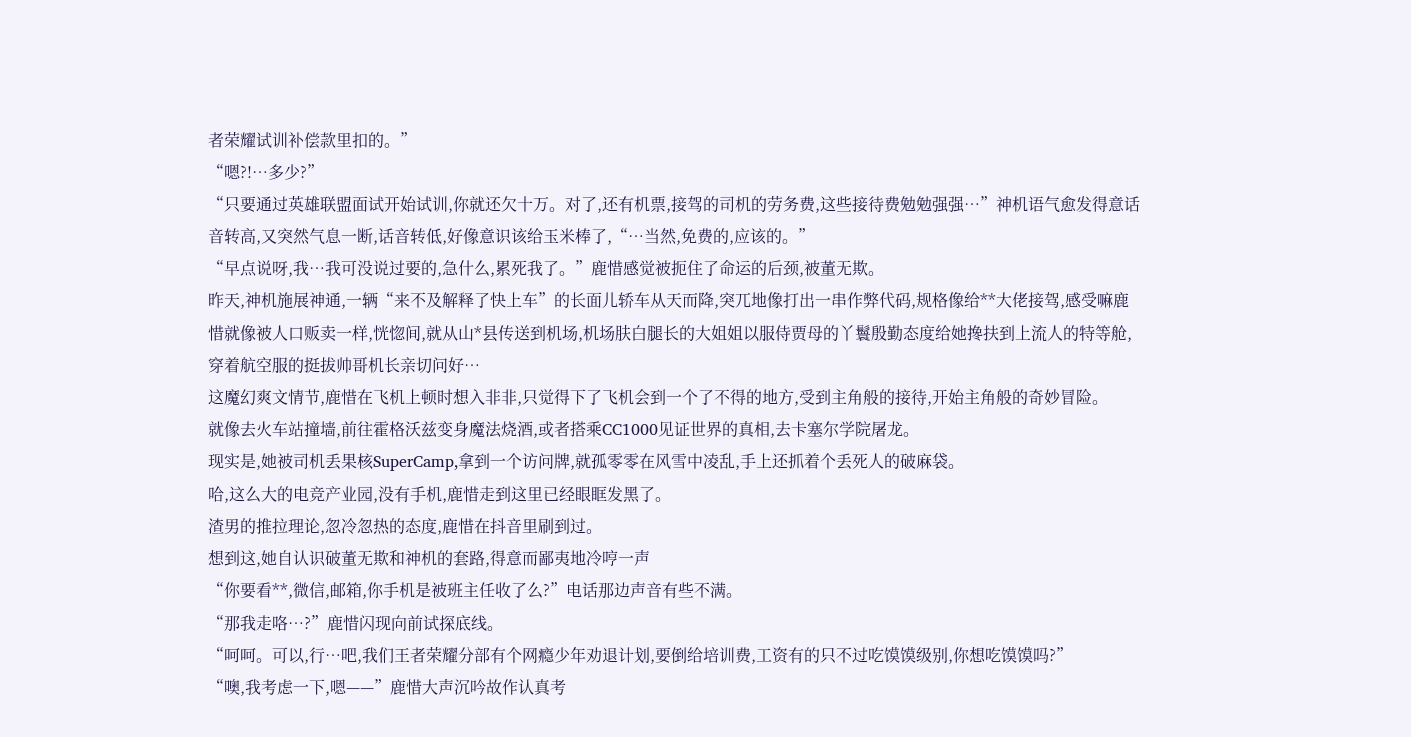者荣耀试训补偿款里扣的。”
“嗯?!…多少?”
“只要通过英雄联盟面试开始试训,你就还欠十万。对了,还有机票,接驾的司机的劳务费,这些接待费勉勉强强…”神机语气愈发得意话音转高,又突然气息一断,话音转低,好像意识该给玉米棒了,“…当然,免费的,应该的。”
“早点说呀,我…我可没说过要的,急什么,累死我了。”鹿惜感觉被扼住了命运的后颈,被董无欺。
昨天,神机施展神通,一辆“来不及解释了快上车”的长面儿轿车从天而降,突兀地像打出一串作弊代码,规格像给**大佬接驾,感受嘛鹿惜就像被人口贩卖一样,恍惚间,就从山*县传送到机场,机场肤白腿长的大姐姐以服侍贾母的丫鬟殷勤态度给她搀扶到上流人的特等舱,穿着航空服的挺拔帅哥机长亲切问好…
这魔幻爽文情节,鹿惜在飞机上顿时想入非非,只觉得下了飞机会到一个了不得的地方,受到主角般的接待,开始主角般的奇妙冒险。
就像去火车站撞墙,前往霍格沃兹变身魔法烧酒,或者搭乘CC1000见证世界的真相,去卡塞尔学院屠龙。
现实是,她被司机丢果核SuperCamp,拿到一个访问牌,就孤零零在风雪中凌乱,手上还抓着个丢死人的破麻袋。
哈,这么大的电竞产业园,没有手机,鹿惜走到这里已经眼眶发黑了。
渣男的推拉理论,忽冷忽热的态度,鹿惜在抖音里刷到过。
想到这,她自认识破董无欺和神机的套路,得意而鄙夷地冷哼一声
“你要看**,微信,邮箱,你手机是被班主任收了么?”电话那边声音有些不满。
“那我走咯…?”鹿惜闪现向前试探底线。
“呵呵。可以,行…吧,我们王者荣耀分部有个网瘾少年劝退计划,要倒给培训费,工资有的只不过吃馍馍级别,你想吃馍馍吗?”
“噢,我考虑一下,嗯——”鹿惜大声沉吟故作认真考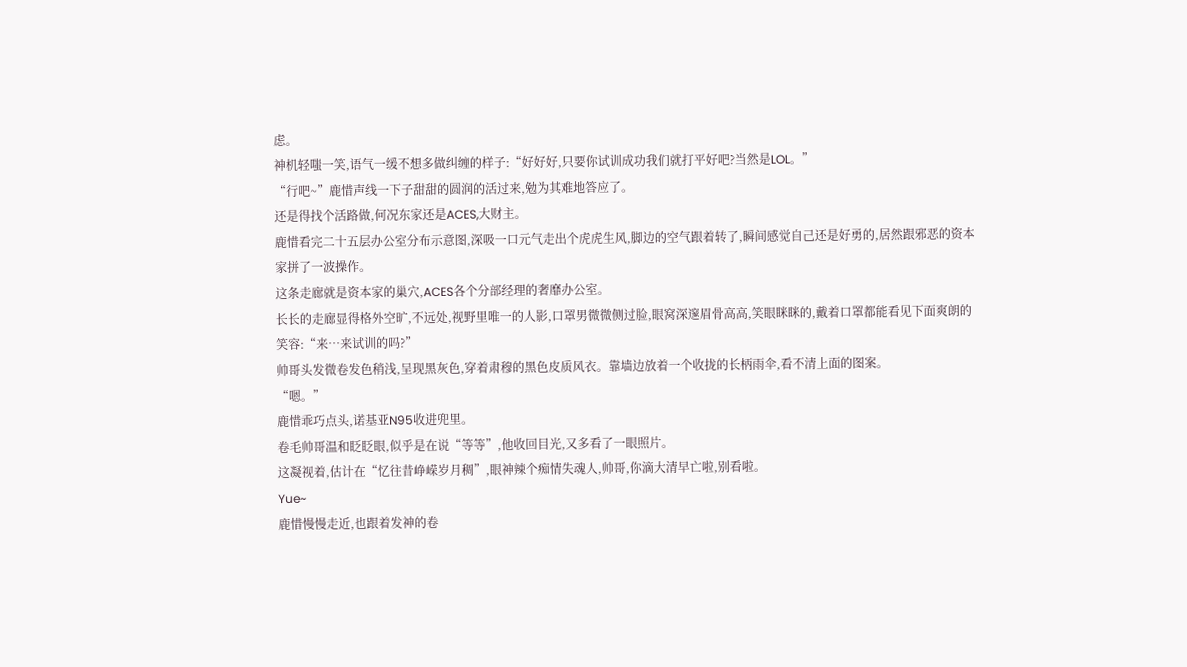虑。
神机轻嗤一笑,语气一缓不想多做纠缠的样子:“好好好,只要你试训成功我们就打平好吧?当然是LOL。”
“行吧~”鹿惜声线一下子甜甜的圆润的活过来,勉为其难地答应了。
还是得找个活路做,何况东家还是ACES,大财主。
鹿惜看完二十五层办公室分布示意图,深吸一口元气走出个虎虎生风,脚边的空气跟着转了,瞬间感觉自己还是好勇的,居然跟邪恶的资本家拼了一波操作。
这条走廊就是资本家的巢穴,ACES各个分部经理的奢靡办公室。
长长的走廊显得格外空旷,不远处,视野里唯一的人影,口罩男微微侧过脸,眼窝深邃眉骨高高,笑眼眯眯的,戴着口罩都能看见下面爽朗的笑容:“来…来试训的吗?”
帅哥头发微卷发色稍浅,呈现黑灰色,穿着肃穆的黑色皮质风衣。靠墙边放着一个收拢的长柄雨伞,看不清上面的图案。
“嗯。”
鹿惜乖巧点头,诺基亚N95收进兜里。
卷毛帅哥温和眨眨眼,似乎是在说“等等”,他收回目光,又多看了一眼照片。
这凝视着,估计在“忆往昔峥嵘岁月稠”,眼神辣个痴情失魂人,帅哥,你滴大清早亡啦,别看啦。
Yue~
鹿惜慢慢走近,也跟着发神的卷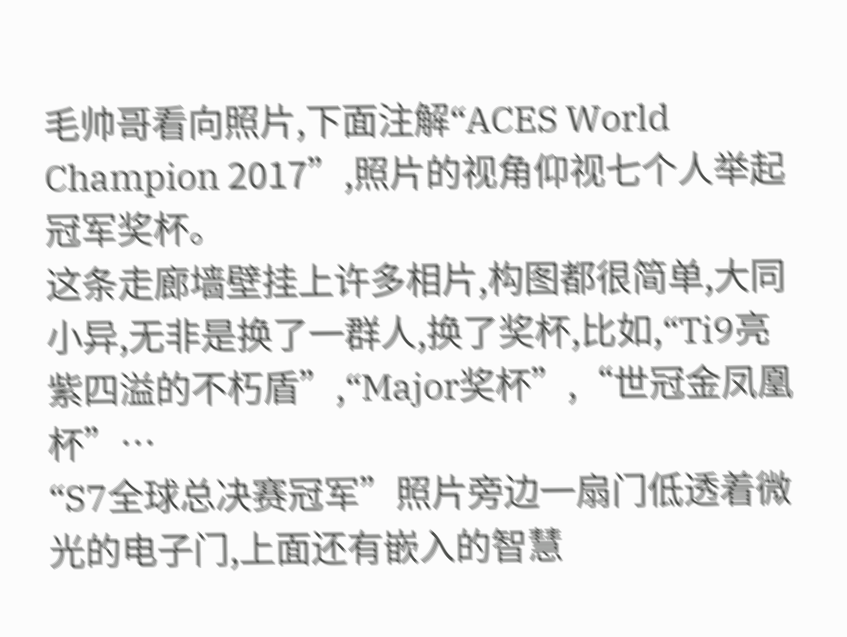毛帅哥看向照片,下面注解“ACES World Champion 2017”,照片的视角仰视七个人举起冠军奖杯。
这条走廊墙壁挂上许多相片,构图都很简单,大同小异,无非是换了一群人,换了奖杯,比如,“Ti9亮紫四溢的不朽盾”,“Major奖杯”,“世冠金凤凰杯”…
“S7全球总决赛冠军”照片旁边一扇门低透着微光的电子门,上面还有嵌入的智慧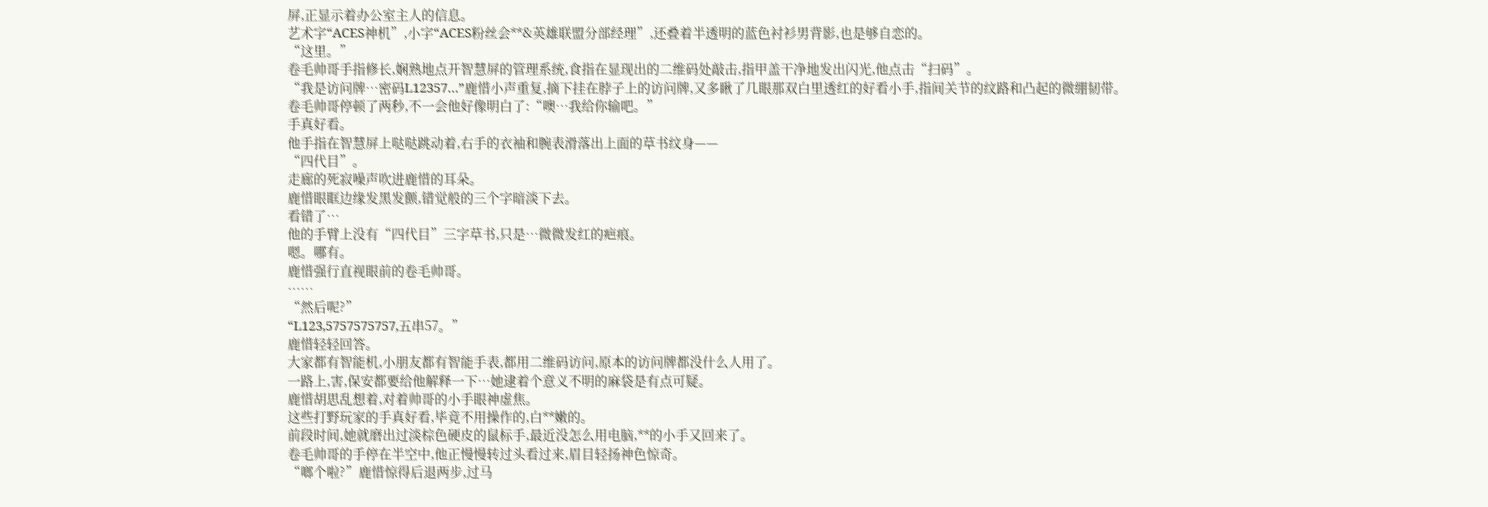屏,正显示着办公室主人的信息。
艺术字“ACES神机”,小字“ACES粉丝会**&英雄联盟分部经理”,还叠着半透明的蓝色衬衫男背影,也是够自恋的。
“这里。”
卷毛帅哥手指修长,娴熟地点开智慧屏的管理系统,食指在显现出的二维码处敲击,指甲盖干净地发出闪光,他点击“扫码”。
“我是访问牌…密码L12357…”鹿惜小声重复,摘下挂在脖子上的访问牌,又多瞅了几眼那双白里透红的好看小手,指间关节的纹路和凸起的微绷韧带。
卷毛帅哥停顿了两秒,不一会他好像明白了:“噢…我给你输吧。”
手真好看。
他手指在智慧屏上哒哒跳动着,右手的衣袖和腕表滑落出上面的草书纹身——
“四代目”。
走廊的死寂噪声吹进鹿惜的耳朵。
鹿惜眼眶边缘发黑发颤,错觉般的三个字暗淡下去。
看错了…
他的手臂上没有“四代目”三字草书,只是…微微发红的疤痕。
嗯。哪有。
鹿惜强行直视眼前的卷毛帅哥。
……
“然后呢?”
“L123,5757575757,五串57。”
鹿惜轻轻回答。
大家都有智能机,小朋友都有智能手表,都用二维码访问,原本的访问牌都没什么人用了。
一路上,害,保安都要给他解释一下…她逮着个意义不明的麻袋是有点可疑。
鹿惜胡思乱想着,对着帅哥的小手眼神虚焦。
这些打野玩家的手真好看,毕竟不用操作的,白**嫩的。
前段时间,她就磨出过淡棕色硬皮的鼠标手,最近没怎么用电脑,**的小手又回来了。
卷毛帅哥的手停在半空中,他正慢慢转过头看过来,眉目轻扬神色惊奇。
“啷个啦?”鹿惜惊得后退两步,过马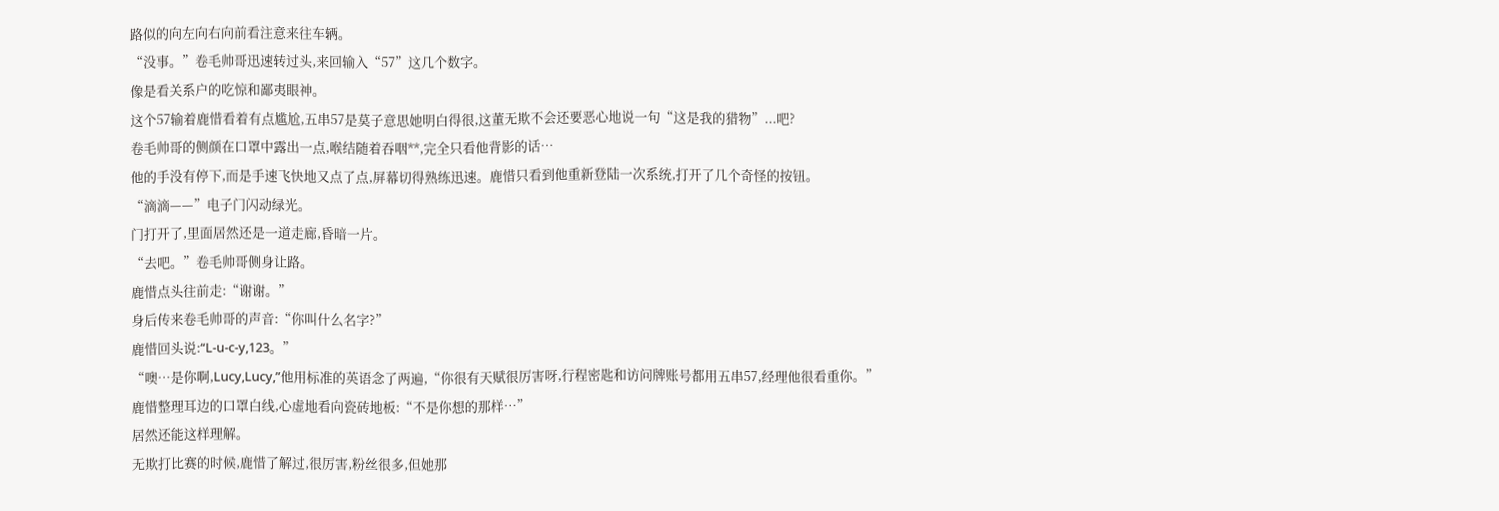路似的向左向右向前看注意来往车辆。
“没事。”卷毛帅哥迅速转过头,来回输入“57”这几个数字。
像是看关系户的吃惊和鄙夷眼神。
这个57输着鹿惜看着有点尴尬,五串57是莫子意思她明白得很,这董无欺不会还要恶心地说一句“这是我的猎物”...吧?
卷毛帅哥的侧颜在口罩中露出一点,喉结随着吞咽**,完全只看他背影的话…
他的手没有停下,而是手速飞快地又点了点,屏幕切得熟练迅速。鹿惜只看到他重新登陆一次系统,打开了几个奇怪的按钮。
“滴滴——”电子门闪动绿光。
门打开了,里面居然还是一道走廊,昏暗一片。
“去吧。”卷毛帅哥侧身让路。
鹿惜点头往前走:“谢谢。”
身后传来卷毛帅哥的声音:“你叫什么名字?”
鹿惜回头说:“L-u-c-y,123。”
“噢…是你啊,Lucy,Lucy,”他用标准的英语念了两遍,“你很有天赋很厉害呀,行程密匙和访问牌账号都用五串57,经理他很看重你。”
鹿惜整理耳边的口罩白线,心虚地看向瓷砖地板:“不是你想的那样…”
居然还能这样理解。
无欺打比赛的时候,鹿惜了解过,很厉害,粉丝很多,但她那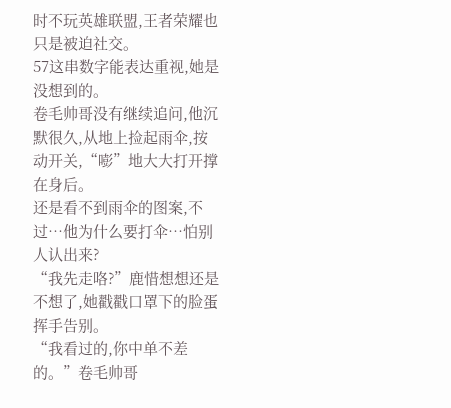时不玩英雄联盟,王者荣耀也只是被迫社交。
57这串数字能表达重视,她是没想到的。
卷毛帅哥没有继续追问,他沉默很久,从地上捡起雨伞,按动开关,“嘭”地大大打开撑在身后。
还是看不到雨伞的图案,不过…他为什么要打伞…怕别人认出来?
“我先走咯?”鹿惜想想还是不想了,她戳戳口罩下的脸蛋挥手告别。
“我看过的,你中单不差的。”卷毛帅哥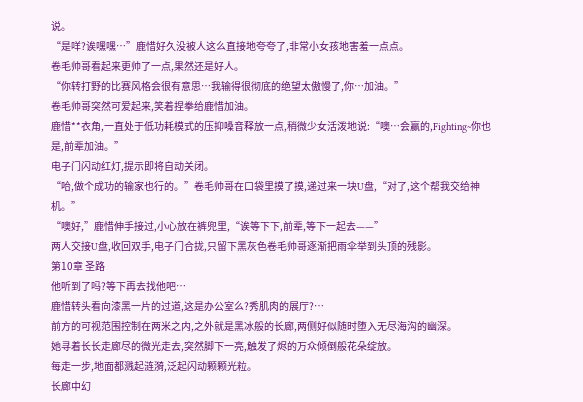说。
“是咩?诶嘿嘿…”鹿惜好久没被人这么直接地夸夸了,非常小女孩地害羞一点点。
卷毛帅哥看起来更帅了一点,果然还是好人。
“你转打野的比赛风格会很有意思…我输得很彻底的绝望太傲慢了,你…加油。”
卷毛帅哥突然可爱起来,笑着捏拳给鹿惜加油。
鹿惜**衣角,一直处于低功耗模式的压抑嗓音释放一点,稍微少女活泼地说:“噢…会赢的,Fighting~你也是,前辈加油。”
电子门闪动红灯,提示即将自动关闭。
“哈,做个成功的输家也行的。”卷毛帅哥在口袋里摸了摸,递过来一块U盘,“对了,这个帮我交给神机。”
“噢好,”鹿惜伸手接过,小心放在裤兜里,“诶等下下,前辈,等下一起去——”
两人交接U盘,收回双手,电子门合拢,只留下黑灰色卷毛帅哥逐渐把雨伞举到头顶的残影。
第10章 圣路
他听到了吗?等下再去找他吧…
鹿惜转头看向漆黑一片的过道,这是办公室么?秀肌肉的展厅?…
前方的可视范围控制在两米之内,之外就是黑冰般的长廊,两侧好似随时堕入无尽海沟的幽深。
她寻着长长走廊尽的微光走去,突然脚下一亮,触发了烬的万众倾倒般花朵绽放。
每走一步,地面都溅起涟漪,泛起闪动颗颗光粒。
长廊中幻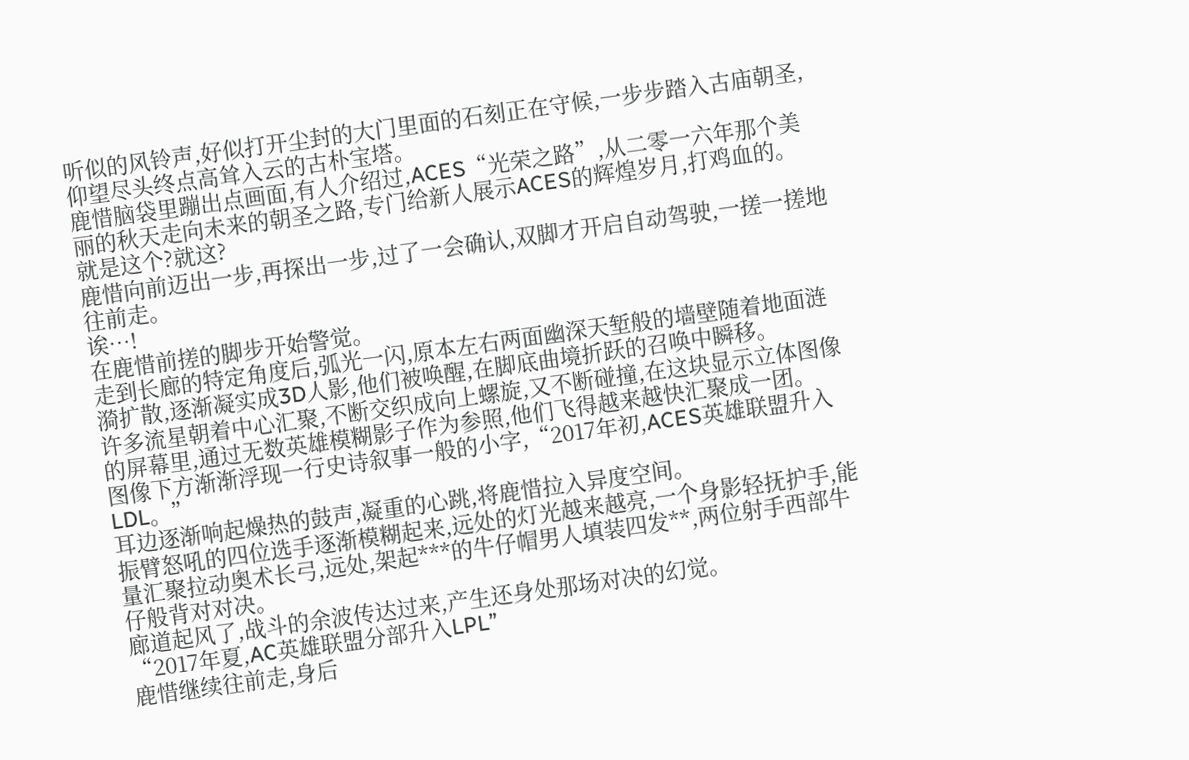听似的风铃声,好似打开尘封的大门里面的石刻正在守候,一步步踏入古庙朝圣,仰望尽头终点高耸入云的古朴宝塔。
鹿惜脑袋里蹦出点画面,有人介绍过,ACES“光荣之路”,从二零一六年那个美丽的秋天走向未来的朝圣之路,专门给新人展示ACES的辉煌岁月,打鸡血的。
就是这个?就这?
鹿惜向前迈出一步,再探出一步,过了一会确认,双脚才开启自动驾驶,一搓一搓地往前走。
诶…!
在鹿惜前搓的脚步开始警觉。
走到长廊的特定角度后,弧光一闪,原本左右两面幽深天堑般的墙壁随着地面涟漪扩散,逐渐凝实成3D人影,他们被唤醒,在脚底曲境折跃的召唤中瞬移。
许多流星朝着中心汇聚,不断交织成向上螺旋,又不断碰撞,在这块显示立体图像的屏幕里,通过无数英雄模糊影子作为参照,他们飞得越来越快汇聚成一团。
图像下方渐渐浮现一行史诗叙事一般的小字,“2017年初,ACES英雄联盟升入LDL。”
耳边逐渐响起燥热的鼓声,凝重的心跳,将鹿惜拉入异度空间。
振臂怒吼的四位选手逐渐模糊起来,远处的灯光越来越亮,一个身影轻抚护手,能量汇聚拉动奥术长弓,远处,架起***的牛仔帽男人填装四发**,两位射手西部牛仔般背对对决。
廊道起风了,战斗的余波传达过来,产生还身处那场对决的幻觉。
“2017年夏,AC英雄联盟分部升入LPL”
鹿惜继续往前走,身后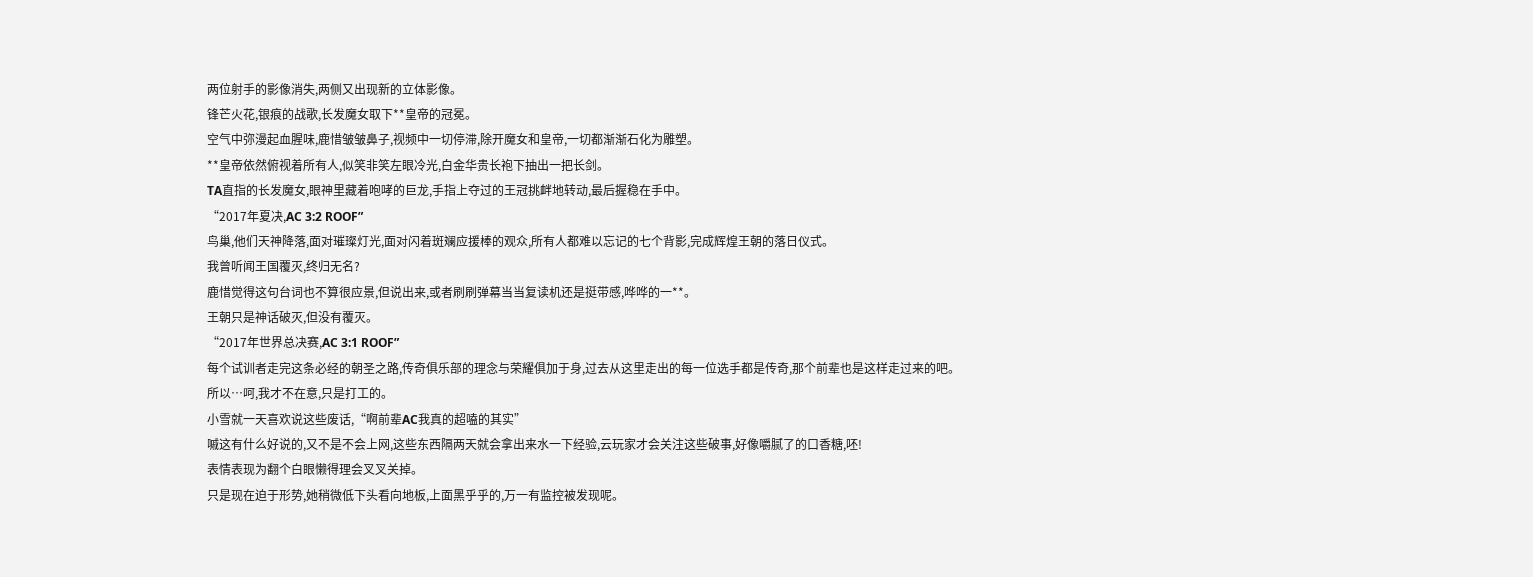两位射手的影像消失,两侧又出现新的立体影像。
锋芒火花,银痕的战歌,长发魔女取下**皇帝的冠冕。
空气中弥漫起血腥味,鹿惜皱皱鼻子,视频中一切停滞,除开魔女和皇帝,一切都渐渐石化为雕塑。
**皇帝依然俯视着所有人,似笑非笑左眼冷光,白金华贵长袍下抽出一把长剑。
TA直指的长发魔女,眼神里藏着咆哮的巨龙,手指上夺过的王冠挑衅地转动,最后握稳在手中。
“2017年夏决,AC 3:2 ROOF”
鸟巢,他们天神降落,面对璀璨灯光,面对闪着斑斓应援棒的观众,所有人都难以忘记的七个背影,完成辉煌王朝的落日仪式。
我曾听闻王国覆灭,终归无名?
鹿惜觉得这句台词也不算很应景,但说出来,或者刷刷弹幕当当复读机还是挺带感,哗哗的一**。
王朝只是神话破灭,但没有覆灭。
“2017年世界总决赛,AC 3:1 ROOF”
每个试训者走完这条必经的朝圣之路,传奇俱乐部的理念与荣耀俱加于身,过去从这里走出的每一位选手都是传奇,那个前辈也是这样走过来的吧。
所以…呵,我才不在意,只是打工的。
小雪就一天喜欢说这些废话,“啊前辈AC我真的超嗑的其实”
嘁这有什么好说的,又不是不会上网,这些东西隔两天就会拿出来水一下经验,云玩家才会关注这些破事,好像嚼腻了的口香糖,呸!
表情表现为翻个白眼懒得理会叉叉关掉。
只是现在迫于形势,她稍微低下头看向地板,上面黑乎乎的,万一有监控被发现呢。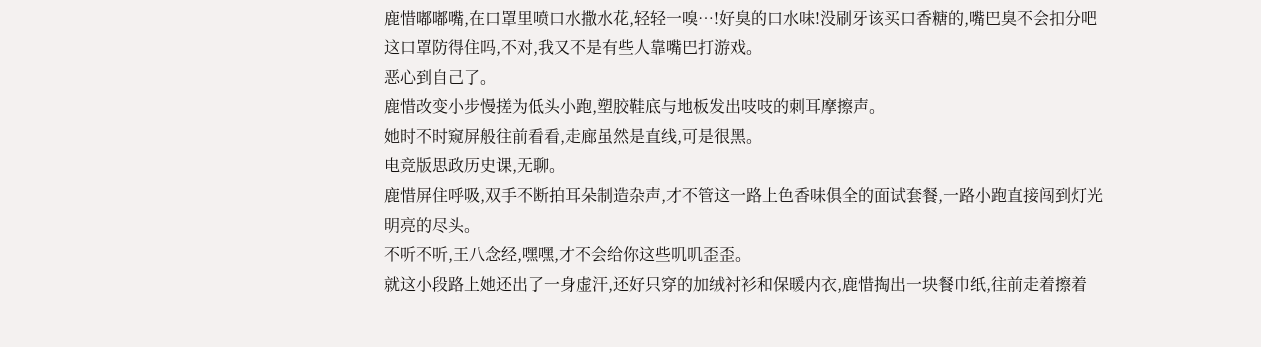鹿惜嘟嘟嘴,在口罩里喷口水撒水花,轻轻一嗅…!好臭的口水味!没刷牙该买口香糖的,嘴巴臭不会扣分吧这口罩防得住吗,不对,我又不是有些人靠嘴巴打游戏。
恶心到自己了。
鹿惜改变小步慢搓为低头小跑,塑胶鞋底与地板发出吱吱的刺耳摩擦声。
她时不时窥屏般往前看看,走廊虽然是直线,可是很黑。
电竞版思政历史课,无聊。
鹿惜屏住呼吸,双手不断拍耳朵制造杂声,才不管这一路上色香味俱全的面试套餐,一路小跑直接闯到灯光明亮的尽头。
不听不听,王八念经,嘿嘿,才不会给你这些叽叽歪歪。
就这小段路上她还出了一身虚汗,还好只穿的加绒衬衫和保暖内衣,鹿惜掏出一块餐巾纸,往前走着擦着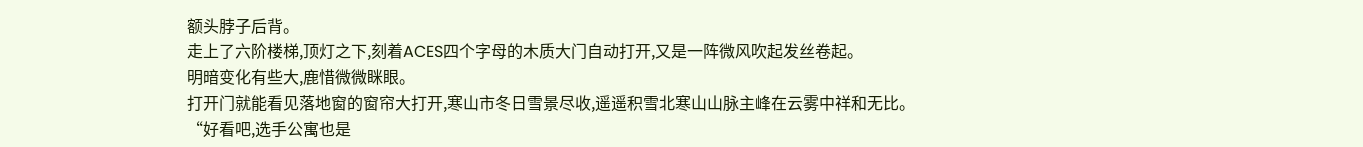额头脖子后背。
走上了六阶楼梯,顶灯之下,刻着ACES四个字母的木质大门自动打开,又是一阵微风吹起发丝卷起。
明暗变化有些大,鹿惜微微眯眼。
打开门就能看见落地窗的窗帘大打开,寒山市冬日雪景尽收,遥遥积雪北寒山山脉主峰在云雾中祥和无比。
“好看吧,选手公寓也是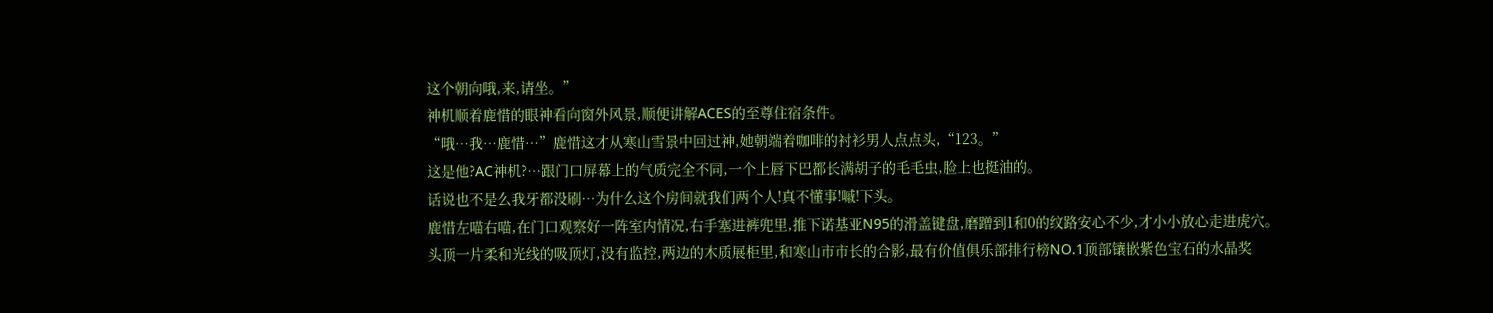这个朝向哦,来,请坐。”
神机顺着鹿惜的眼神看向窗外风景,顺便讲解ACES的至尊住宿条件。
“哦…我…鹿惜…”鹿惜这才从寒山雪景中回过神,她朝端着咖啡的衬衫男人点点头,“123。”
这是他?AC神机?…跟门口屏幕上的气质完全不同,一个上唇下巴都长满胡子的毛毛虫,脸上也挺油的。
话说也不是么我牙都没刷…为什么这个房间就我们两个人!真不懂事!嘁!下头。
鹿惜左喵右喵,在门口观察好一阵室内情况,右手塞进裤兜里,推下诺基亚N95的滑盖键盘,磨蹭到1和0的纹路安心不少,才小小放心走进虎穴。
头顶一片柔和光线的吸顶灯,没有监控,两边的木质展柜里,和寒山市市长的合影,最有价值俱乐部排行榜NO.1顶部镶嵌紫色宝石的水晶奖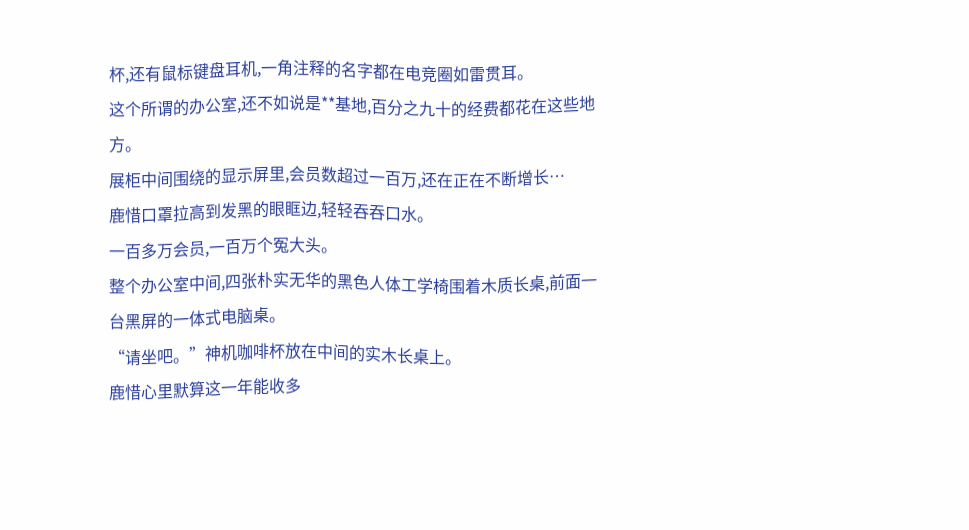杯,还有鼠标键盘耳机,一角注释的名字都在电竞圈如雷贯耳。
这个所谓的办公室,还不如说是**基地,百分之九十的经费都花在这些地方。
展柜中间围绕的显示屏里,会员数超过一百万,还在正在不断增长…
鹿惜口罩拉高到发黑的眼眶边,轻轻吞吞口水。
一百多万会员,一百万个冤大头。
整个办公室中间,四张朴实无华的黑色人体工学椅围着木质长桌,前面一台黑屏的一体式电脑桌。
“请坐吧。”神机咖啡杯放在中间的实木长桌上。
鹿惜心里默算这一年能收多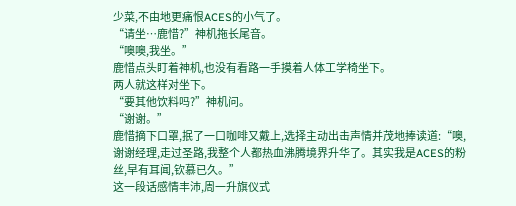少菜,不由地更痛恨ACES的小气了。
“请坐…鹿惜?”神机拖长尾音。
“噢噢,我坐。”
鹿惜点头盯着神机,也没有看路一手摸着人体工学椅坐下。
两人就这样对坐下。
“要其他饮料吗?”神机问。
“谢谢。”
鹿惜摘下口罩,抿了一口咖啡又戴上,选择主动出击声情并茂地捧读道:“噢,谢谢经理,走过圣路,我整个人都热血沸腾境界升华了。其实我是ACES的粉丝,早有耳闻,钦慕已久。”
这一段话感情丰沛,周一升旗仪式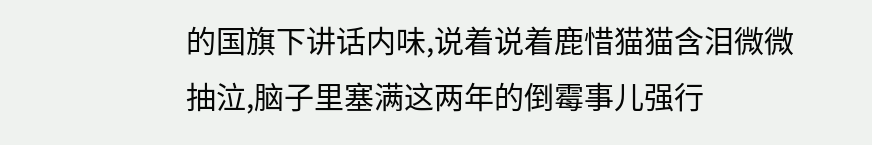的国旗下讲话内味,说着说着鹿惜猫猫含泪微微抽泣,脑子里塞满这两年的倒霉事儿强行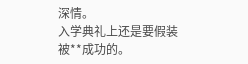深情。
入学典礼上还是要假装被**成功的。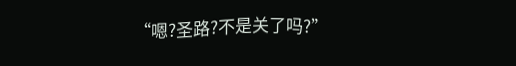“嗯?圣路?不是关了吗?”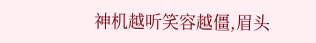神机越听笑容越僵,眉头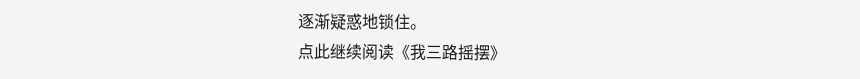逐渐疑惑地锁住。
点此继续阅读《我三路摇摆》